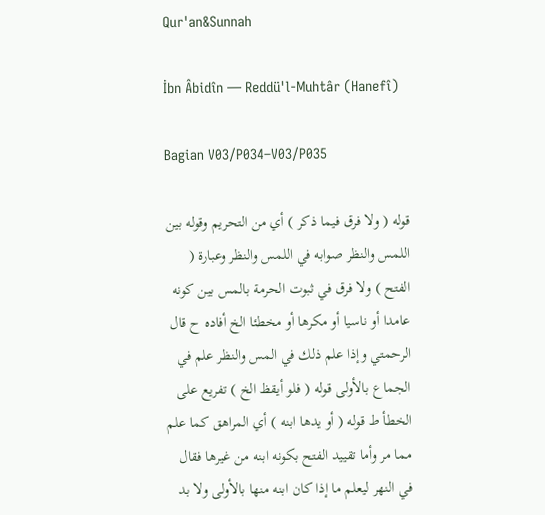Qur'an&Sunnah

İbn Âbidîn — Reddü'l-Muhtâr (Hanefî)

Bagian V03/P034–V03/P035

قوله ( ولا فرق فيما ذكر ) أي من التحريم وقوله بين اللمس والنظر صوابه في اللمس والنظر وعبارة ( الفتح ) ولا فرق في ثبوت الحرمة بالمس بين كونه عامدا أو ناسيا أو مكرها أو مخطئا الخ أفاده ح قال الرحمتي وإذا علم ذلك في المس والنظر علم في الجماع بالأولى قوله ( فلو أيقظ الخ ) تفريع على الخطأ ط قوله ( أو يدها ابنه ) أي المراهق كما علم مما مر وأما تقييد الفتح بكونه ابنه من غيرها فقال في النهر ليعلم ما إذا كان ابنه منها بالأولى ولا بد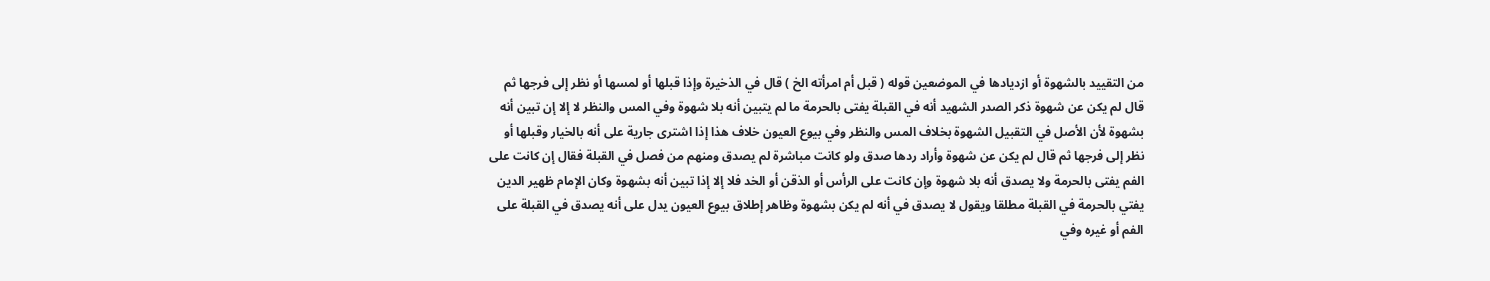من التقييد بالشهوة أو ازديادها في الموضعين قوله ( قبل أم امرأته الخ ) قال في الذخيرة وإذا قبلها أو لمسها أو نظر إلى فرجها ثم قال لم يكن عن شهوة ذكر الصدر الشهيد أنه في القبلة يفتى بالحرمة ما لم يتبين أنه بلا شهوة وفي المس والنظر لا إلا إن تبين أنه بشهوة لأن الأصل في التقبيل الشهوة بخلاف المس والنظر وفي بيوع العيون خلاف هذا إذا اشترى جارية على أنه بالخيار وقبلها أو نظر إلى فرجها ثم قال لم يكن عن شهوة وأراد ردها صدق ولو كانت مباشرة لم يصدق ومنهم من فصل في القبلة فقال إن كانت على الفم يفتى بالحرمة ولا يصدق أنه بلا شهوة وإن كانت على الرأس أو الذقن أو الخد فلا إلا إذا تبين أنه بشهوة وكان الإمام ظهير الدين يفتي بالحرمة في القبلة مطلقا ويقول لا يصدق في أنه لم يكن بشهوة وظاهر إطلاق بيوع العيون يدل على أنه يصدق في القبلة على الفم أو غيره وفي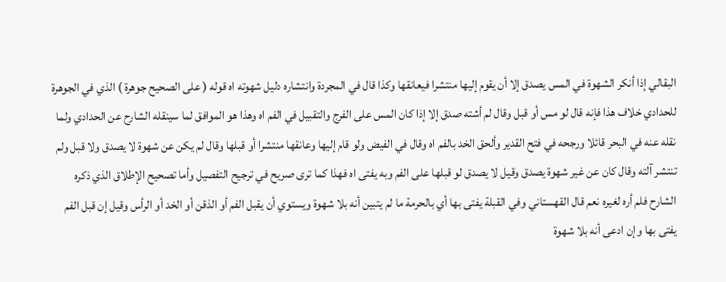البقالي إذا أنكر الشهوة في المس يصدق إلا أن يقوم إليها منتشرا فيعانقها وكذا قال في المجردة وانتشاره دليل شهوته اه قوله ( على الصحيح جوهرة ) الذي في الجوهرة للحدادي خلاف هذا فإنه قال لو مس أو قبل وقال لم أشته صدق إلا إذا كان المس على الفرج والتقبيل في الفم اه وهذا هو الموافق لما سينقله الشارح عن الحدادي ولما نقله عنه في البحر قائلا ورجحه في فتح القدير وألحق الخد بالفم اه وقال في الفيض ولو قام إليها وعانقها منتشرا أو قبلها وقال لم يكن عن شهوة لا يصدق ولا قبل ولم تنتشر آلته وقال كان عن غير شهوة يصدق وقيل لا يصدق لو قبلها على الفم وبه يفتى اه فهذا كما ترى صريح في ترجيح التفصيل وأما تصحيح الإطلاق الذي ذكره الشارح فلم أره لغيره نعم قال القهستاني وفي القبلة يفتى بها أي بالحرمة ما لم يتبين أنه بلا شهوة ويستوي أن يقبل الفم أو الذقن أو الخد أو الرأس وقيل إن قبل الفم يفتى بها وإن ادعى أنه بلا شهوة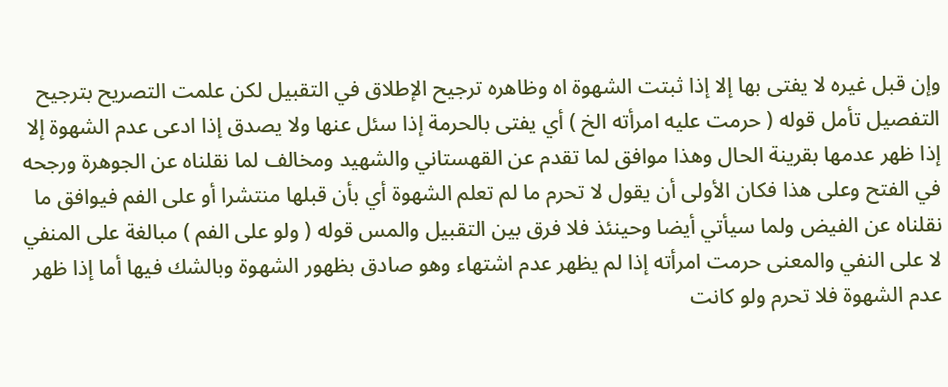وإن قبل غيره لا يفتى بها إلا إذا ثبتت الشهوة اه وظاهره ترجيح الإطلاق في التقبيل لكن علمت التصريح بترجيح التفصيل تأمل قوله ( حرمت عليه امرأته الخ ) أي يفتى بالحرمة إذا سئل عنها ولا يصدق إذا ادعى عدم الشهوة إلا إذا ظهر عدمها بقرينة الحال وهذا موافق لما تقدم عن القهستاني والشهيد ومخالف لما نقلناه عن الجوهرة ورجحه في الفتح وعلى هذا فكان الأولى أن يقول لا تحرم ما لم تعلم الشهوة أي بأن قبلها منتشرا أو على الفم فيوافق ما نقلناه عن الفيض ولما سيأتي أيضا وحينئذ فلا فرق بين التقبيل والمس قوله ( ولو على الفم ) مبالغة على المنفي لا على النفي والمعنى حرمت امرأته إذا لم يظهر عدم اشتهاء وهو صادق بظهور الشهوة وبالشك فيها أما إذا ظهر عدم الشهوة فلا تحرم ولو كانت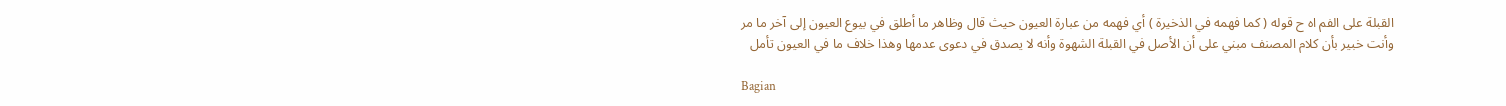القبلة على الفم اه ح قوله ( كما فهمه في الذخيرة ) أي فهمه من عبارة العيون حيث قال وظاهر ما أطلق في بيوع العيون إلى آخر ما مر وأنت خبير بأن كلام المصنف مبني على أن الأصل في القبلة الشهوة وأنه لا يصدق في دعوى عدمها وهذا خلاف ما في العيون تأمل

Bagian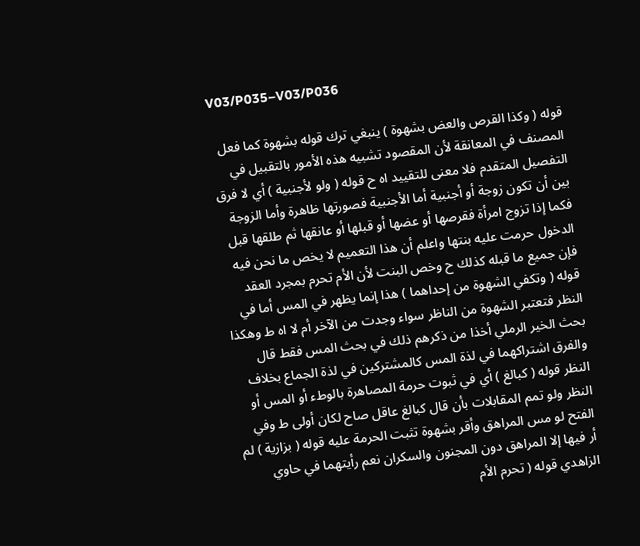V03/P035–V03/P036

قوله ( وكذا القرص والعض بشهوة ) ينبغي ترك قوله بشهوة كما فعل المصنف في المعانقة لأن المقصود تشبيه هذه الأمور بالتقبيل في التفصيل المتقدم فلا معنى للتقييد اه ح قوله ( ولو لأجنبية ) أي لا فرق بين أن تكون زوجة أو أجنبية أما الأجنبية فصورتها ظاهرة وأما الزوجة فكما إذا تزوج امرأة فقرصها أو عضها أو قبلها أو عانقها ثم طلقها قبل الدخول حرمت عليه بنتها واعلم أن هذا التعميم لا يخص ما نحن فيه فإن جميع ما قبله كذلك ح وخص البنت لأن الأم تحرم بمجرد العقد قوله ( وتكفي الشهوة من إحداهما ) هذا إنما يظهر في المس أما في النظر فتعتبر الشهوة من الناظر سواء وجدت من الآخر أم لا اه ط وهكذا بحث الخير الرملي أخذا من ذكرهم ذلك في بحث المس فقط قال والفرق اشتراكهما في لذة المس كالمشتركين في لذة الجماع بخلاف النظر قوله ( كبالغ ) أي في ثبوت حرمة المصاهرة بالوطء أو المس أو النظر ولو تمم المقابلات بأن قال كبالغ عاقل صاح لكان أولى ط وفي الفتح لو مس المراهق وأقر بشهوة تثبت الحرمة عليه قوله ( بزازية ) لم أر فيها إلا المراهق دون المجنون والسكران نعم رأيتهما في حاوي الزاهدي قوله ( تحرم الأم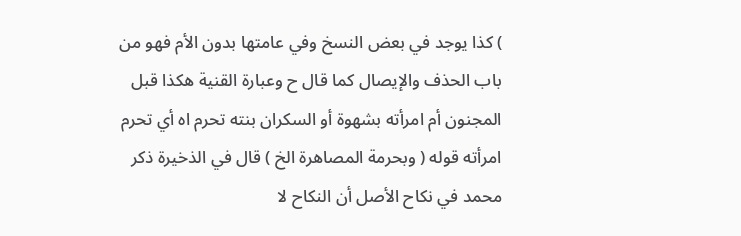) كذا يوجد في بعض النسخ وفي عامتها بدون الأم فهو من باب الحذف والإيصال كما قال ح وعبارة القنية هكذا قبل المجنون أم امرأته بشهوة أو السكران بنته تحرم اه أي تحرم امرأته قوله ( وبحرمة المصاهرة الخ ) قال في الذخيرة ذكر محمد في نكاح الأصل أن النكاح لا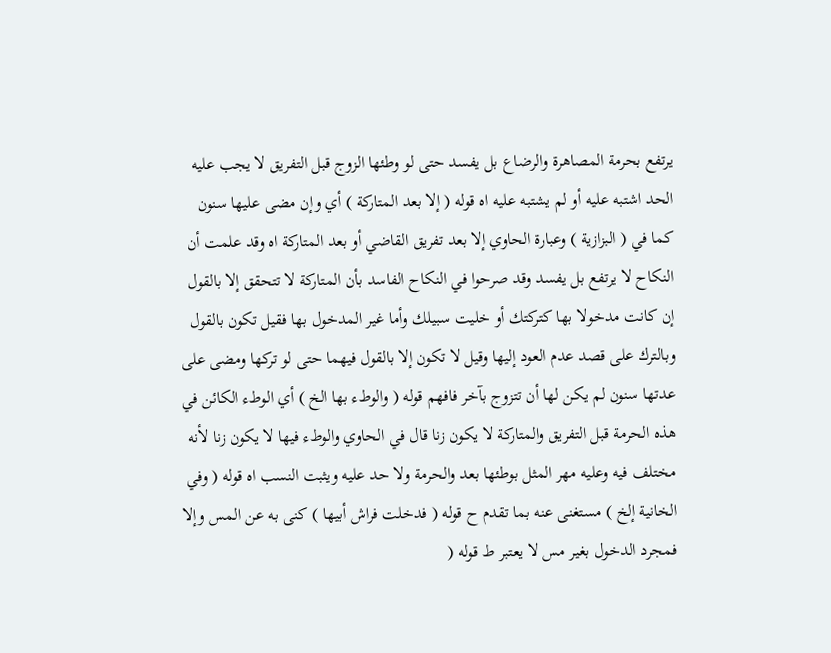يرتفع بحرمة المصاهرة والرضاع بل يفسد حتى لو وطئها الزوج قبل التفريق لا يجب عليه الحد اشتبه عليه أو لم يشتبه عليه اه قوله ( إلا بعد المتاركة ) أي وإن مضى عليها سنون كما في ( البزازية ) وعبارة الحاوي إلا بعد تفريق القاضي أو بعد المتاركة اه وقد علمت أن النكاح لا يرتفع بل يفسد وقد صرحوا في النكاح الفاسد بأن المتاركة لا تتحقق إلا بالقول إن كانت مدخولا بها كتركتك أو خليت سبيلك وأما غير المدخول بها فقيل تكون بالقول وبالترك على قصد عدم العود إليها وقيل لا تكون إلا بالقول فيهما حتى لو تركها ومضى على عدتها سنون لم يكن لها أن تتزوج بآخر فافهم قوله ( والوطء بها الخ ) أي الوطء الكائن في هذه الحرمة قبل التفريق والمتاركة لا يكون زنا قال في الحاوي والوطء فيها لا يكون زنا لأنه مختلف فيه وعليه مهر المثل بوطئها بعد والحرمة ولا حد عليه ويثبت النسب اه قوله ( وفي الخانية إلخ ) مستغنى عنه بما تقدم ح قوله ( فدخلت فراش أبيها ) كنى به عن المس وإلا فمجرد الدخول بغير مس لا يعتبر ط قوله (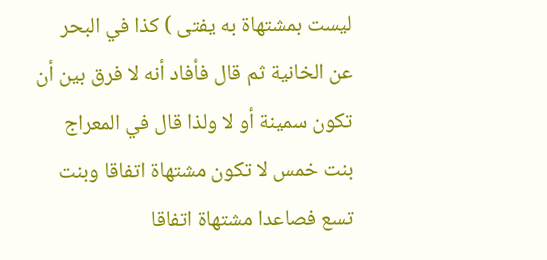ليست بمشتهاة به يفتى ) كذا في البحر عن الخانية ثم قال فأفاد أنه لا فرق بين أن تكون سمينة أو لا ولذا قال في المعراج بنت خمس لا تكون مشتهاة اتفاقا وبنت تسع فصاعدا مشتهاة اتفاقا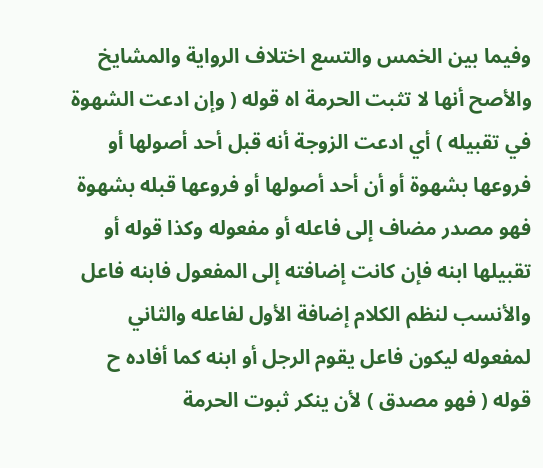وفيما بين الخمس والتسع اختلاف الرواية والمشايخ والأصح أنها لا تثبت الحرمة اه قوله ( وإن ادعت الشهوة في تقبيله ) أي ادعت الزوجة أنه قبل أحد أصولها أو فروعها بشهوة أو أن أحد أصولها أو فروعها قبله بشهوة فهو مصدر مضاف إلى فاعله أو مفعوله وكذا قوله أو تقبيلها ابنه فإن كانت إضافته إلى المفعول فابنه فاعل والأنسب لنظم الكلام إضافة الأول لفاعله والثاني لمفعوله ليكون فاعل يقوم الرجل أو ابنه كما أفاده ح قوله ( فهو مصدق ) لأن ينكر ثبوت الحرمة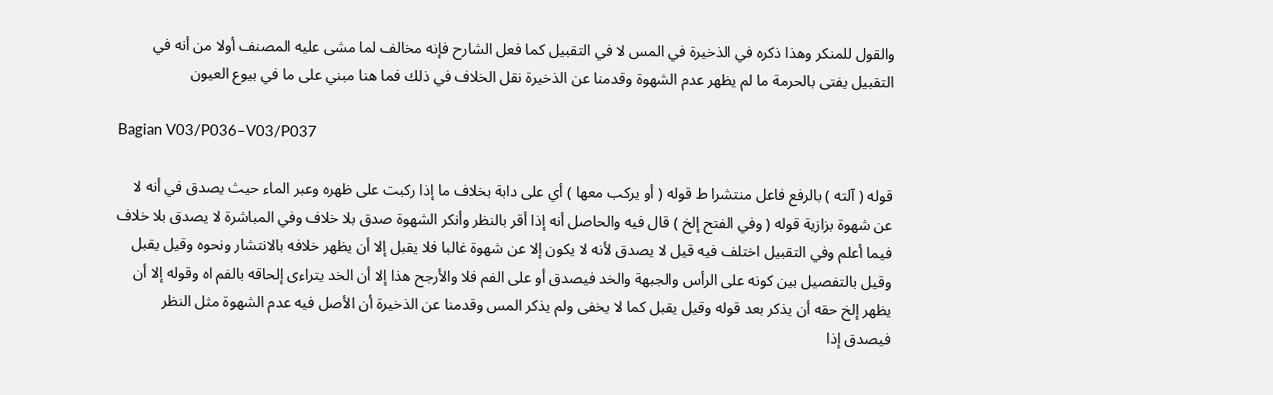والقول للمنكر وهذا ذكره في الذخيرة في المس لا في التقبيل كما فعل الشارح فإنه مخالف لما مشى عليه المصنف أولا من أنه في التقبيل يفتى بالحرمة ما لم يظهر عدم الشهوة وقدمنا عن الذخيرة نقل الخلاف في ذلك فما هنا مبني على ما في بيوع العيون

Bagian V03/P036–V03/P037

قوله ( آلته ) بالرفع فاعل منتشرا ط قوله ( أو يركب معها ) أي على دابة بخلاف ما إذا ركبت على ظهره وعبر الماء حيث يصدق في أنه لا عن شهوة بزازية قوله ( وفي الفتح إلخ ) قال فيه والحاصل أنه إذا أقر بالنظر وأنكر الشهوة صدق بلا خلاف وفي المباشرة لا يصدق بلا خلاف فيما أعلم وفي التقبيل اختلف فيه قيل لا يصدق لأنه لا يكون إلا عن شهوة غالبا فلا يقبل إلا أن يظهر خلافه بالانتشار ونحوه وقيل يقبل وقيل بالتفصيل بين كونه على الرأس والجبهة والخد فيصدق أو على الفم فلا والأرجح هذا إلا أن الخد يتراءى إلحاقه بالفم اه وقوله إلا أن يظهر إلخ حقه أن يذكر بعد قوله وقيل يقبل كما لا يخفى ولم يذكر المس وقدمنا عن الذخيرة أن الأصل فيه عدم الشهوة مثل النظر فيصدق إذا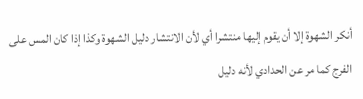أنكر الشهوة إلا أن يقوم إليها منتشرا أي لأن الانتشار دليل الشهوة وكذا إذا كان المس على الفرج كما مر عن الحدادي لأنه دليل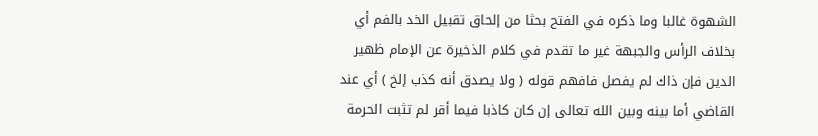الشهوة غالبا وما ذكره في الفتح بحثا من إلحاق تقبيل الخد بالفم أي بخلاف الرأس والجبهة غير ما تقدم في كلام الذخيرة عن الإمام ظهير الدين فإن ذاك لم يفصل فافهم قوله ( ولا يصدق أنه كذب إلخ ) أي عند القاضي أما بينه وبين الله تعالى إن كان كاذبا فيما أقر لم تثبت الحرمة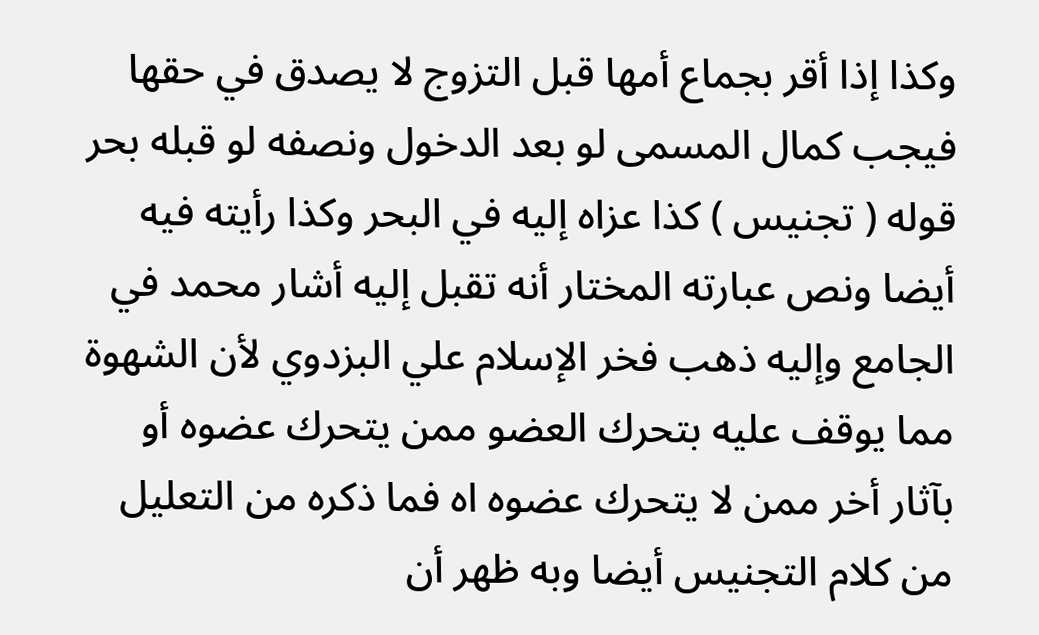وكذا إذا أقر بجماع أمها قبل التزوج لا يصدق في حقها فيجب كمال المسمى لو بعد الدخول ونصفه لو قبله بحر قوله ( تجنيس ) كذا عزاه إليه في البحر وكذا رأيته فيه أيضا ونص عبارته المختار أنه تقبل إليه أشار محمد في الجامع وإليه ذهب فخر الإسلام علي البزدوي لأن الشهوة مما يوقف عليه بتحرك العضو ممن يتحرك عضوه أو بآثار أخر ممن لا يتحرك عضوه اه فما ذكره من التعليل من كلام التجنيس أيضا وبه ظهر أن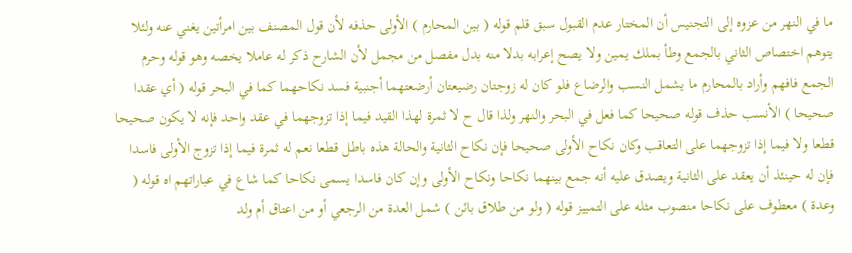ما في النهر من عزوه إلى التجنيس أن المختار عدم القبول سبق قلم قوله ( بين المحارم ) الأولى حذفه لأن قول المصنف بين امرأتين يغني عنه ولئلا يتوهم اختصاص الثاني بالجمع وطأ بملك يمين ولا يصح إعرابه بدلا منه بدل مفصل من مجمل لأن الشارح ذكر له عاملا يخصه وهو قوله وحرم الجمع فافهم وأراد بالمحارم ما يشمل النسب والرضاع فلو كان له زوجتان رضيعتان أرضعتهما أجنبية فسد نكاحهما كما في البحر قوله ( أي عقدا صحيحا ) الأنسب حذف قوله صحيحا كما فعل في البحر والنهر ولذا قال ح لا ثمرة لهذا القيد فيما إذا تزوجهما في عقد واحد فإنه لا يكون صحيحا قطعا ولا فيما إذا تزوجهما على التعاقب وكان نكاح الأولى صحيحا فإن نكاح الثانية والحالة هذه باطل قطعا نعم له ثمرة فيما إذا تزوج الأولى فاسدا فإن له حينئذ أن يعقد على الثانية ويصدق عليه أنه جمع بينهما نكاحا ونكاح الأولى وإن كان فاسدا يسمى نكاحا كما شاع في عباراتهم اه قوله ( وعدة ) معطوف على نكاحا منصوب مثله على التمييز قوله ( ولو من طلاق بائن ) شمل العدة من الرجعي أو من اعتاق أم ولد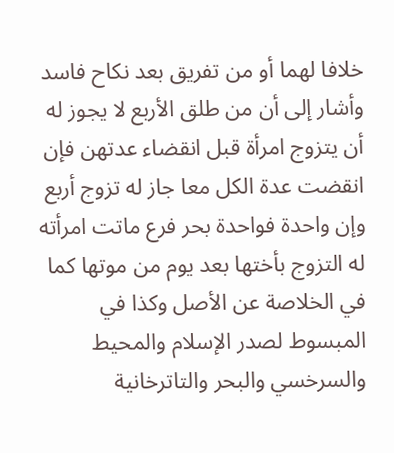خلافا لهما أو من تفريق بعد نكاح فاسد وأشار إلى أن من طلق الأربع لا يجوز له أن يتزوج امرأة قبل انقضاء عدتهن فإن انقضت عدة الكل معا جاز له تزوج أربع وإن واحدة فواحدة بحر فرع ماتت امرأته له التزوج بأختها بعد يوم من موتها كما في الخلاصة عن الأصل وكذا في المبسوط لصدر الإسلام والمحيط والسرخسي والبحر والتاترخانية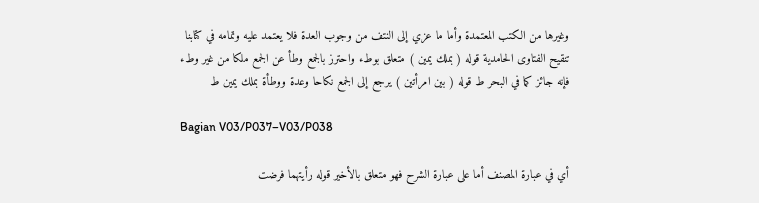وغيرها من الكتب المعتمدة وأما ما عزي إلى النتف من وجوب العدة فلا يعتمد عليه وتمامه في كتابنا تنقيح الفتاوى الحامدية قوله ( بملك يمين ) متعلق بوطء واحترز بالجمع وطأ عن الجمع ملكا من غير وطء فإنه جائز كما في البحر ط قوله ( بين امرأتين ) يرجع إلى الجمع نكاحا وعدة ووطأة بملك يمين ط

Bagian V03/P037–V03/P038

أي في عبارة المصنف أما على عبارة الشرح فهو متعلق بالأخير قوله رأيتهما فرضت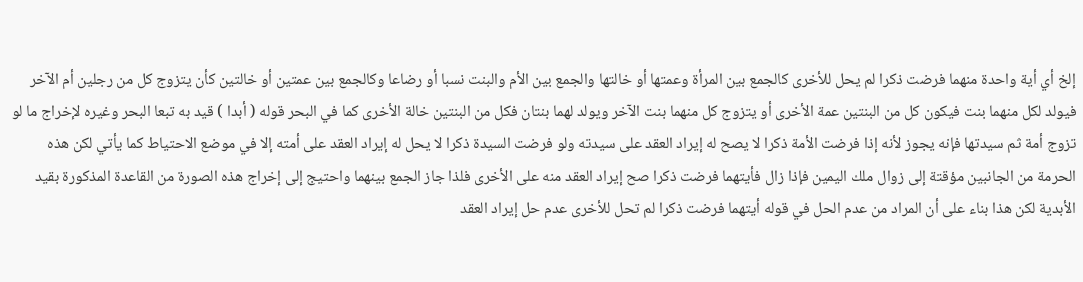إلخ أي أية واحدة منهما فرضت ذكرا لم يحل للأخرى كالجمع بين المرأة وعمتها أو خالتها والجمع بين الأم والبنت نسبا أو رضاعا وكالجمع بين عمتين أو خالتين كأن يتزوج كل من رجلين أم الآخر فيولد لكل منهما بنت فيكون كل من البنتين عمة الأخرى أو يتزوج كل منهما بنت الآخر ويولد لهما بنتان فكل من البنتين خالة الأخرى كما في البحر قوله ( أبدا ) قيد به تبعا البحر وغيره لإخراج ما لو تزوج أمة ثم سيدتها فإنه يجوز لأنه إذا فرضت الأمة ذكرا لا يصح له إيراد العقد على سيدته ولو فرضت السيدة ذكرا لا يحل له إيراد العقد على أمته إلا في موضع الاحتياط كما يأتي لكن هذه الحرمة من الجانبين مؤقتة إلى زوال ملك اليمين فإذا زال فأيتهما فرضت ذكرا صح إيراد العقد منه على الأخرى فلذا جاز الجمع بينهما واحتيج إلى إخراج هذه الصورة من القاعدة المذكورة بقيد الأبدية لكن هذا بناء على أن المراد من عدم الحل في قوله أيتهما فرضت ذكرا لم تحل للأخرى عدم حل إيراد العقد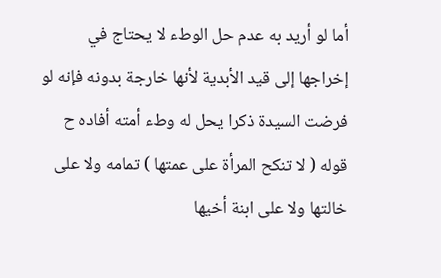أما لو أريد به عدم حل الوطء لا يحتاج في إخراجها إلى قيد الأبدية لأنها خارجة بدونه فإنه لو فرضت السيدة ذكرا يحل له وطء أمته أفاده ح قوله ( لا تنكح المرأة على عمتها ) تمامه ولا على خالتها ولا على ابنة أخيها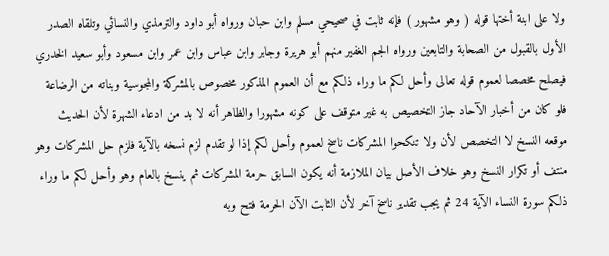ولا على ابنة أختها قوله ( وهو مشهور ) فإنه ثابت في صحيحي مسلم وابن حبان ورواه أبو داود والترمذي والنسائي وتلقاه الصدر الأول بالقبول من الصحابة والتابعين ورواه الجم الغفير منهم أبو هريرة وجابر وابن عباس وابن عمر وابن مسعود وأبو سعيد الخدري فيصلح مخصصا لعموم قوله تعالى وأحل لكم ما وراء ذلكم مع أن العموم المذكور مخصوص بالمشركة والمجوسية وبناته من الرضاعة فلو كان من أخبار الآحاد جاز التخصيص به غير متوقف على كونه مشهورا والظاهر أنه لا بد من ادعاء الشهرة لأن الحديث موقعه النسخ لا التخصص لأن ولا تنكحوا المشركات ناسخ لعموم وأحل لكم إذا لو تقدم لزم نسخه بالآية فلزم حل المشركات وهو منتف أو تكرار النسخ وهو خلاف الأصل بيان الملازمة أنه يكون السابق حرمة المشركات ثم ينسخ بالعام وهو وأحل لكم ما وراء ذلكم سورة النساء الآية 24 ثم يجب تقدير ناسخ آخر لأن الثابت الآن الحرمة فتح وبه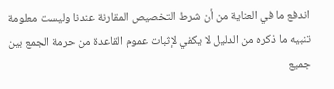اندفع ما في العناية من أن شرط التخصيص المقارنة عندنا وليست معلومة تنبيه ما ذكره من الدليل لا يكفي لإثبات عموم القاعدة من حرمة الجمع بين جميع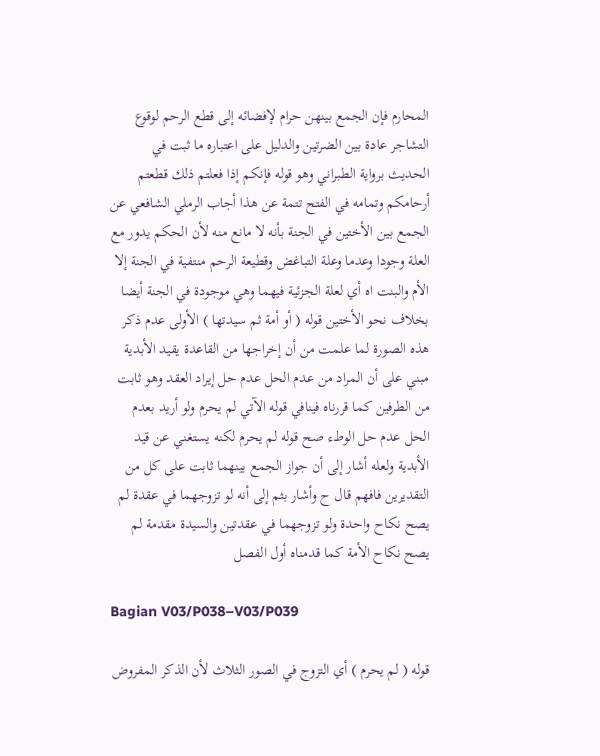المحارم فإن الجمع بينهن حرام لإفضائه إلى قطع الرحم لوقوع التشاجر عادة بين الضرتين والدليل على اعتباره ما ثبت في الحديث برواية الطبراني وهو قوله فإنكم إذا فعلتم ذلك قطعتم أرحامكم وتمامه في الفتح تتمة عن هذا أجاب الرملي الشافعي عن الجمع بين الأختين في الجنة بأنه لا مانع منه لأن الحكم يدور مع العلة وجودا وعدما وعلة التباغض وقطيعة الرحم منتفية في الجنة إلا الأم والبنت اه أي لعلة الجزئية فيهما وهي موجودة في الجنة أيضا بخلاف نحو الأختين قوله ( أو أمة ثم سيدتها ) الأولى عدم ذكر هذه الصورة لما علمت من أن إخراجها من القاعدة يقيد الأبدية مبني على أن المراد من عدم الحل عدم حل إيراد العقد وهو ثابت من الطرفين كما قررناه فينافي قوله الآتي لم يحرم ولو أريد بعدم الحل عدم حل الوطء صح قوله لم يحرم لكنه يستغني عن قيد الأبدية ولعله أشار إلى أن جواز الجمع بينهما ثابت على كل من التقديرين فافهم قال ح وأشار بثم إلى أنه لو تزوجهما في عقدة لم يصح نكاح واحدة ولو تزوجهما في عقدتين والسيدة مقدمة لم يصح نكاح الأمة كما قدمناه أول الفصل

Bagian V03/P038–V03/P039

قوله ( لم يحرم ) أي التزوج في الصور الثلاث لأن الذكر المفروض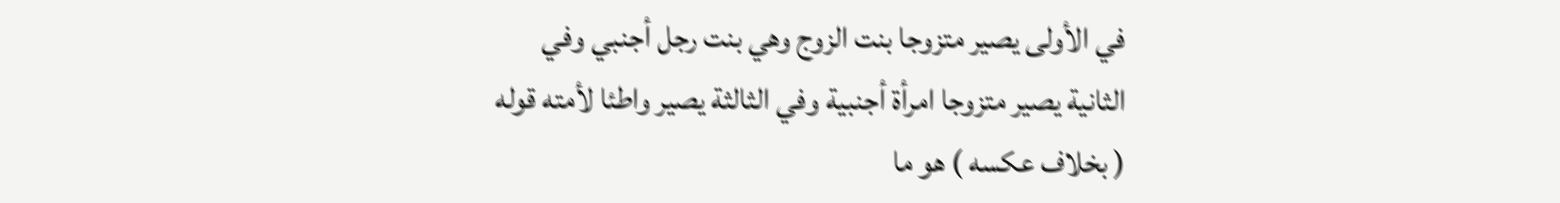في الأولى يصير متزوجا بنت الزوج وهي بنت رجل أجنبي وفي الثانية يصير متزوجا امرأة أجنبية وفي الثالثة يصير واطئا لأمته قوله ( بخلاف عكسه ) هو ما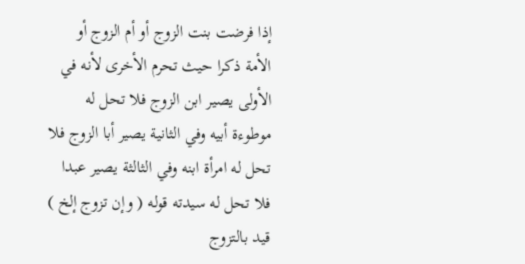إذا فرضت بنت الزوج أو أم الزوج أو الأمة ذكرا حيث تحرم الأخرى لأنه في الأولى يصير ابن الزوج فلا تحل له موطوءة أبيه وفي الثانية يصير أبا الزوج فلا تحل له امرأة ابنه وفي الثالثة يصير عبدا فلا تحل له سيدته قوله ( وإن تزوج إلخ ) قيد بالتزوج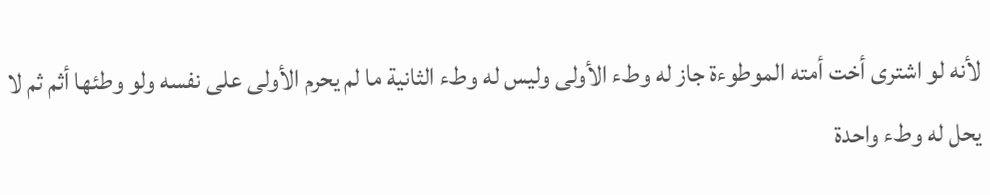لأنه لو اشترى أخت أمته الموطوءة جاز له وطء الأولى وليس له وطء الثانية ما لم يحرم الأولى على نفسه ولو وطئها أثم ثم لا يحل له وطء واحدة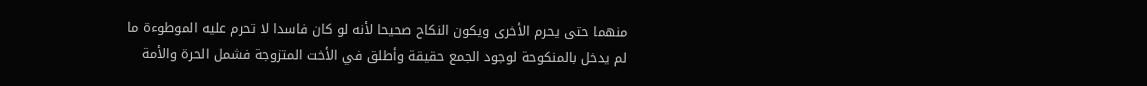منهما حتى يحرم الأخرى ويكون النكاح صحيحا لأنه لو كان فاسدا لا تحرم عليه الموطوءة ما لم يدخل بالمنكوحة لوجود الجمع حقيقة وأطلق في الأخت المتزوجة فشمل الحرة والأمة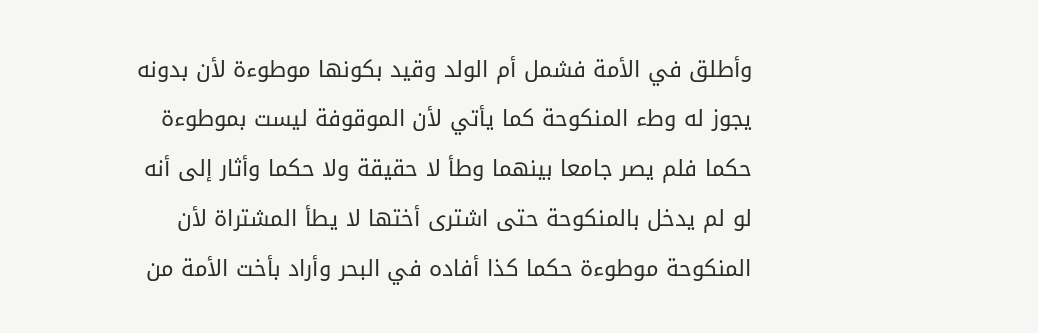وأطلق في الأمة فشمل أم الولد وقيد بكونها موطوءة لأن بدونه يجوز له وطء المنكوحة كما يأتي لأن الموقوفة ليست بموطوءة حكما فلم يصر جامعا بينهما وطأ لا حقيقة ولا حكما وأثار إلى أنه لو لم يدخل بالمنكوحة حتى اشترى أختها لا يطأ المشتراة لأن المنكوحة موطوءة حكما كذا أفاده في البحر وأراد بأخت الأمة من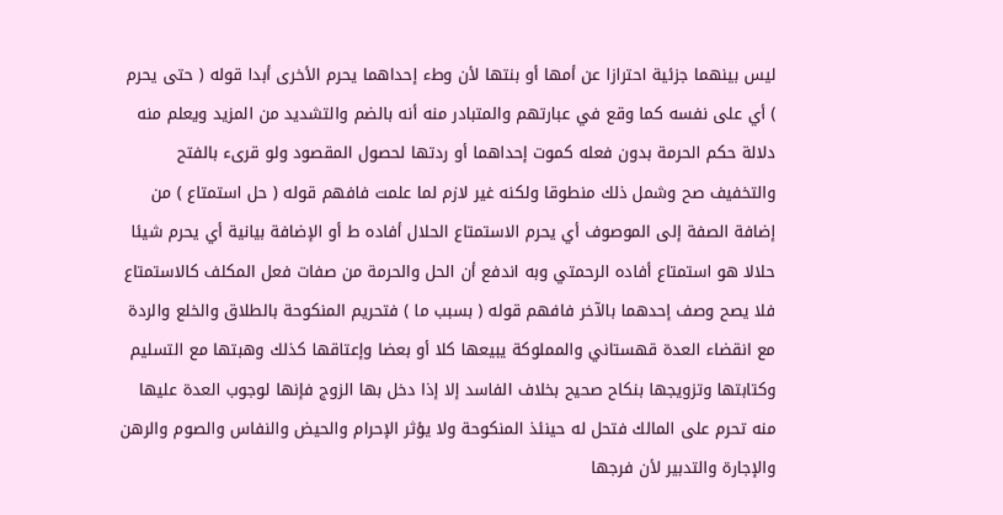ليس بينهما جزئية احترازا عن أمها أو بنتها لأن وطء إحداهما يحرم الأخرى أبدا قوله ( حتى يحرم ) أي على نفسه كما وقع في عبارتهم والمتبادر منه أنه بالضم والتشديد من المزيد ويعلم منه دلالة حكم الحرمة بدون فعله كموت إحداهما أو ردتها لحصول المقصود ولو قرىء بالفتح والتخفيف صح وشمل ذلك منطوقا ولكنه غير لازم لما علمت فافهم قوله ( حل استمتاع ) من إضافة الصفة إلى الموصوف أي يحرم الاستمتاع الحلال أفاده ط أو الإضافة بيانية أي يحرم شيئا حلالا هو استمتاع أفاده الرحمتي وبه اندفع أن الحل والحرمة من صفات فعل المكلف كالاستمتاع فلا يصح وصف إحدهما بالآخر فافهم قوله ( بسبب ما ) فتحريم المنكوحة بالطلاق والخلع والردة مع انقضاء العدة قهستاني والمملوكة يبيعها كلا أو بعضا وإعتاقها كذلك وهبتها مع التسليم وكتابتها وتزويجها بنكاح صحيح بخلاف الفاسد إلا إذا دخل بها الزوج فإنها لوجوب العدة عليها منه تحرم على المالك فتحل له حينئذ المنكوحة ولا يؤثر الإحرام والحيض والنفاس والصوم والرهن والإجارة والتدبير لأن فرجها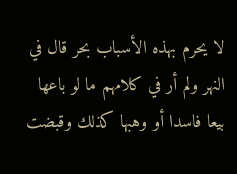لا يحرم بهذه الأسباب بحر قال في النهر ولم أر في كلامهم ما لو باعها بيعا فاسدا أو وهبها كذلك وقبضت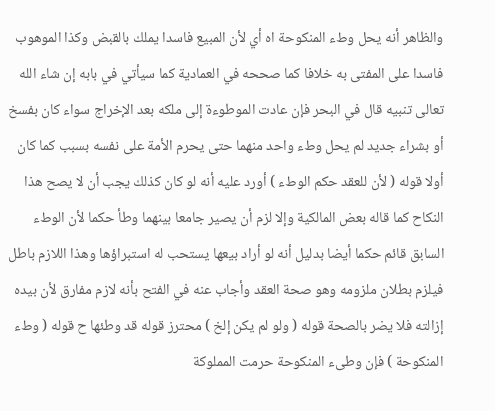والظاهر أنه يحل وطء المنكوحة اه أي لأن المبيع فاسدا يملك بالقبض وكذا الموهوب فاسدا على المفتى به خلافا كما صححه في العمادية كما سيأتي في بابه إن شاء الله تعالى تنبيه قال في البحر فإن عادت الموطوءة إلى ملكه بعد الإخراج سواء كان بفسخ أو بشراء جديد لم يحل وطء واحد منهما حتى يحرم الأمة على نفسه بسبب كما كان أولا قوله ( لأن للعقد حكم الوطء ) أورد عليه أنه لو كان كذلك يجب أن لا يصح هذا النكاح كما قاله بعض المالكية وإلا لزم أن يصير جامعا بينهما وطأ حكما لأن الوطء السابق قائم حكما أيضا بدليل أنه لو أراد بيعها يستحب له استبراؤها وهذا اللازم باطل فيلزم بطلان ملزومه وهو صحة العقد وأجاب عنه في الفتح بأنه لازم مفارق لأن بيده إزالته فلا يضر بالصحة قوله ( ولو لم يكن إلخ ) محترز قوله قد وطئها ح قوله ( وطء المنكوحة ) فإن وطىء المنكوحة حرمت المملوكة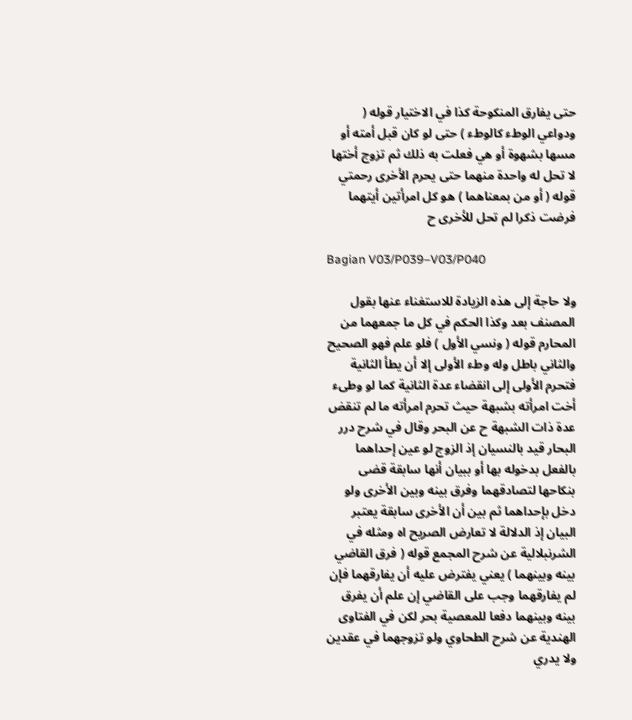حتى يفارق المنكوحة كذا في الاختيار قوله ( ودواعي الوطء كالوطء ) حتى لو كان قبل أمته أو مسها بشهوة أو هي فعلت به ذلك ثم تزوج أختها لا تحل له واحدة منهما حتى يحرم الأخرى رحمتي قوله ( أو من بمعناهما ) هو كل امرأتين أيتهما فرضت ذكرا لم تحل للأخرى ح

Bagian V03/P039–V03/P040

ولا حاجة إلى هذه الزيادة للاستغناء عنها بقول المصنف بعد وكذا الحكم في كل ما جمعهما من المحارم قوله ( ونسي الأول ) فلو علم فهو الصحيح والثاني باطل وله وطء الأولى إلا أن يطأ الثانية فتحرم الأولى إلى انقضاء عدة الثانية كما لو وطىء أخت امرأته بشبهة حيث تحرم امرأته ما لم تنقض عدة ذات الشبهة ح عن البحر وقال في شرح درر البحار قيد بالنسيان إذ الزوج لو عين إحداهما بالفعل بدخوله بها أو ببيان أنها سابقة قضى بنكاحها لتصادقهما وفرق بينه وبين الأخرى ولو دخل بإحداهما ثم بين أن الأخرى سابقة يعتبر البيان إذ الدلالة لا تعارض الصريح اه ومثله في الشرنبلالية عن شرح المجمع قوله ( فرق القاضي بينه وبينهما ) يعني يفترض عليه أن يفارقهما فإن لم يفارقهما وجب على القاضي إن علم أن يفرق بينه وبينهما دفعا للمعصية بحر لكن في الفتاوى الهندية عن شرح الطحاوي ولو تزوجهما في عقدين ولا يدري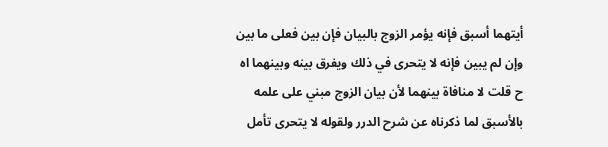أيتهما أسبق فإنه يؤمر الزوج بالبيان فإن بين فعلى ما بين وإن لم يبين فإنه لا يتحرى في ذلك ويفرق بينه وبينهما اه ح قلت لا منافاة بينهما لأن بيان الزوج مبني على علمه بالأسبق لما ذكرناه عن شرح الدرر ولقوله لا يتحرى تأمل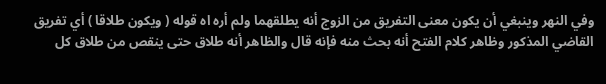وفي النهر وينبغي أن يكون معنى التفريق من الزوج أنه يطلقهما ولم أره اه قوله ( ويكون طلاقا ) أي تفريق القاضي المذكور وظاهر كلام الفتح أنه بحث منه فإنه قال والظاهر أنه طلاق حتى ينقص من طلاق كل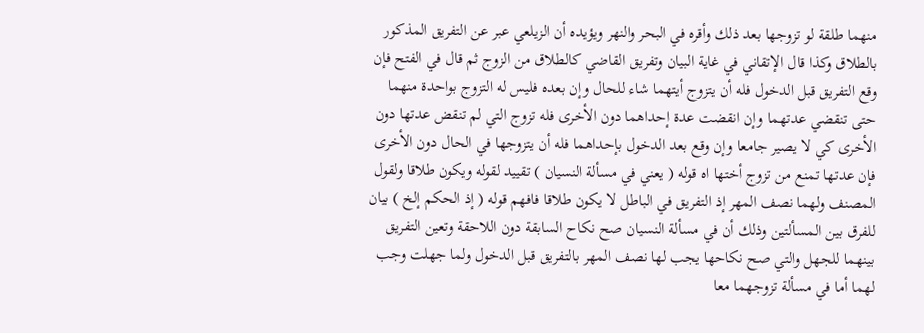منهما طلقة لو تزوجها بعد ذلك وأقره في البحر والنهر ويؤيده أن الزيلعي عبر عن التفريق المذكور بالطلاق وكذا قال الإتقاني في غاية البيان وتفريق القاضي كالطلاق من الزوج ثم قال في الفتح فإن وقع التفريق قبل الدخول فله أن يتزوج أيتهما شاء للحال وإن بعده فليس له التزوج بواحدة منهما حتى تنقضي عدتهما وإن انقضت عدة إحداهما دون الأخرى فله تزوج التي لم تنقض عدتها دون الأخرى كي لا يصير جامعا وإن وقع بعد الدخول بإحداهما فله أن يتزوجها في الحال دون الأخرى فإن عدتها تمنع من تزوج أختها اه قوله ( يعني في مسألة النسيان ) تقييد لقوله ويكون طلاقا ولقول المصنف ولهما نصف المهر إذ التفريق في الباطل لا يكون طلاقا فافهم قوله ( إذ الحكم إلخ ) بيان للفرق بين المسألتين وذلك أن في مسألة النسيان صح نكاح السابقة دون اللاحقة وتعين التفريق بينهما للجهل والتي صح نكاحها يجب لها نصف المهر بالتفريق قبل الدخول ولما جهلت وجب لهما أما في مسألة تزوجهما معا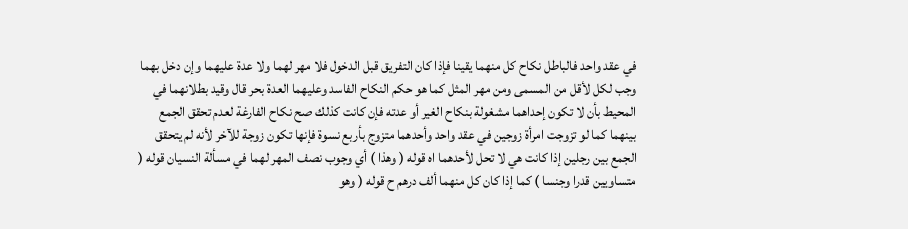في عقد واحد فالباطل نكاح كل منهما يقينا فإذا كان التفريق قبل الدخول فلا مهر لهما ولا عدة عليهما وإن دخل بهما وجب لكل لأقل من المسمى ومن مهر المثل كما هو حكم النكاح الفاسد وعليهما العدة بحر قال وقيد بطلانهما في المحيط بأن لا تكون إحداهما مشغولة بنكاح الغير أو عدته فإن كانت كذلك صح نكاح الفارغة لعدم تحقق الجمع بينهما كما لو تزوجت امرأة زوجين في عقد واحد وأحدهما متزوج بأربع نسوة فإنها تكون زوجة للآخر لأنه لم يتحقق الجمع بين رجلين إذا كانت هي لا تحل لأحدهما اه قوله ( وهذا ) أي وجوب نصف المهر لهما في مسألة النسيان قوله ( متساويين قدرا وجنسا ) كما إذا كان كل منهما ألف درهم ح قوله ( وهو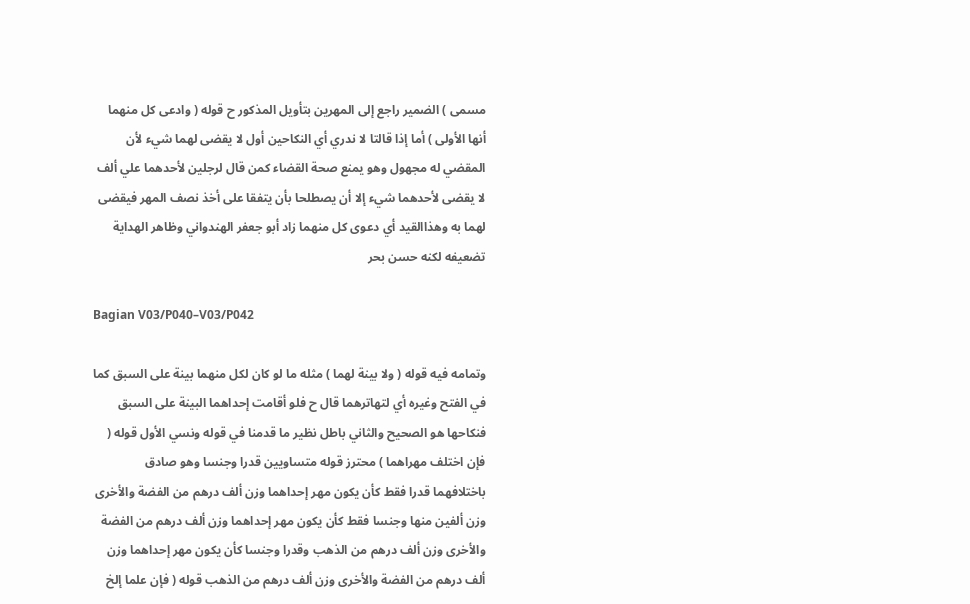مسمى ) الضمير راجع إلى المهرين بتأويل المذكور ح قوله ( وادعى كل منهما أنها الأولى ) أما إذا قالتا لا ندري أي النكاحين أول لا يقضى لهما شيء لأن المقضي له مجهول وهو يمنع صحة القضاء كمن قال لرجلين لأحدهما علي ألف لا يقضى لأحدهما شيء إلا أن يصطلحا بأن يتفقا على أخذ نصف المهر فيقضى لهما به وهذاالقيد أي دعوى كل منهما زاد أبو جعفر الهندواني وظاهر الهداية تضعيفه لكنه حسن بحر

Bagian V03/P040–V03/P042

وتمامه فيه قوله ( ولا بينة لهما ) مثله ما لو كان لكل منهما بينة على السبق كما في الفتح وغيره أي لتهاترهما قال ح فلو أقامت إحداهما البينة على السبق فنكاحها هو الصحيح والثاني باطل نظير ما قدمنا في قوله ونسي الأول قوله ( فإن اختلف مهراهما ) محترز قوله متساويين قدرا وجنسا وهو صادق باختلافهما قدرا فقط كأن يكون مهر إحداهما وزن ألف درهم من الفضة والأخرى وزن ألفين منها وجنسا فقط كأن يكون مهر إحداهما وزن ألف درهم من الفضة والأخرى وزن ألف درهم من الذهب وقدرا وجنسا كأن يكون مهر إحداهما وزن ألف درهم من الفضة والأخرى وزن ألف درهم من الذهب قوله ( فإن علما إلخ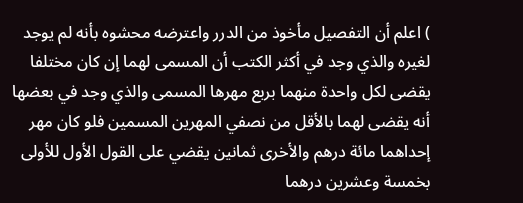) اعلم أن التفصيل مأخوذ من الدرر واعترضه محشوه بأنه لم يوجد لغيره والذي وجد في أكثر الكتب أن المسمى لهما إن كان مختلفا يقضى لكل واحدة منهما بربع مهرها المسمى والذي وجد في بعضها أنه يقضى لهما بالأقل من نصفي المهرين المسمين فلو كان مهر إحداهما مائة درهم والأخرى ثمانين يقضي على القول الأول للأولى بخمسة وعشرين درهما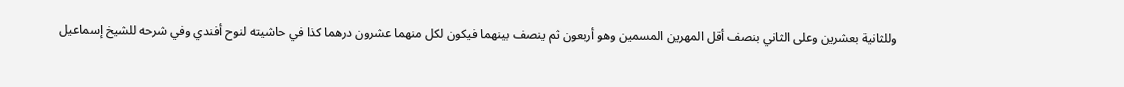وللثانية بعشرين وعلى الثاني بنصف أقل المهرين المسمين وهو أربعون ثم ينصف بينهما فيكون لكل منهما عشرون درهما كذا في حاشيته لنوح أفندي وفي شرحه للشيخ إسماعيل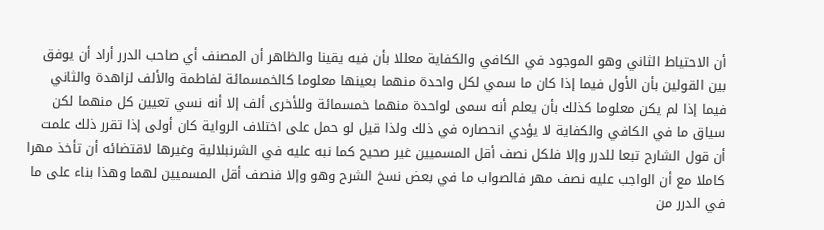أن الاحتياط الثاني وهو الموجود في الكافي والكفاية معللا بأن فيه يقينا والظاهر أن المصنف أي صاحب الدرر أراد أن يوفق بين القولين بأن الأول فيما إذا كان ما سمي لكل واحدة منهما بعينها معلوما كالخمسمائة لفاطمة والألف لزاهدة والثاني فيما إذا لم يكن معلوما كذلك بأن يعلم أنه سمى لواحدة منهما خمسمائة وللأخرى ألف إلا أنه نسي تعيين كل منهما لكن سياق ما في الكافي والكفاية لا يؤدي انحصاره في ذلك ولذا قيل لو حمل على اختلاف الرواية كان أولى إذا تقرر ذلك علمت أن قول الشارح تبعا للدرر وإلا فلكل نصف أقل المسميين غير صحيح كما نبه عليه في الشرنبلالية وغيرها لاقتضائه أن تأخذ مهرا كاملا مع أن الواجب عليه نصف مهر فالصواب ما في بعض نسخ الشرح وهو وإلا فنصف أقل المسميين لهما وهذا بناء على ما في الدرر من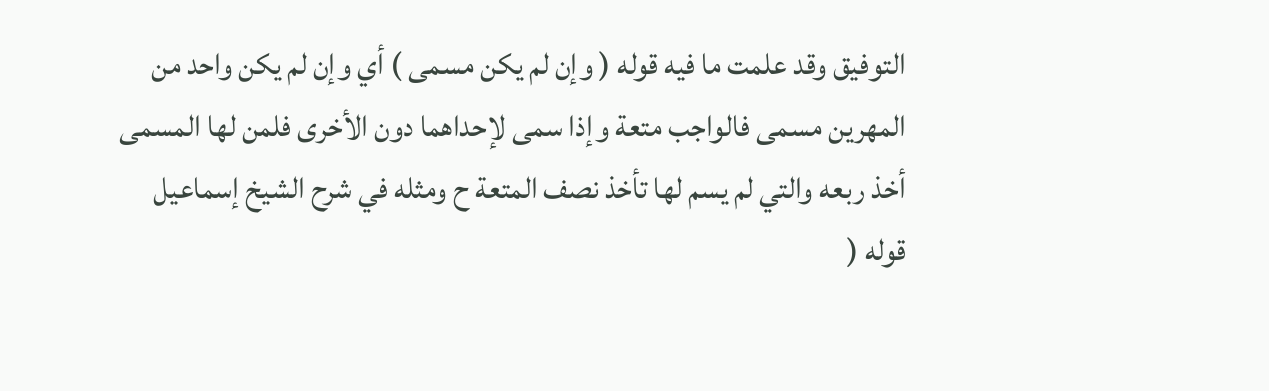التوفيق وقد علمت ما فيه قوله ( وإن لم يكن مسمى ) أي وإن لم يكن واحد من المهرين مسمى فالواجب متعة وإذا سمى لإحداهما دون الأخرى فلمن لها المسمى أخذ ربعه والتي لم يسم لها تأخذ نصف المتعة ح ومثله في شرح الشيخ إسماعيل قوله (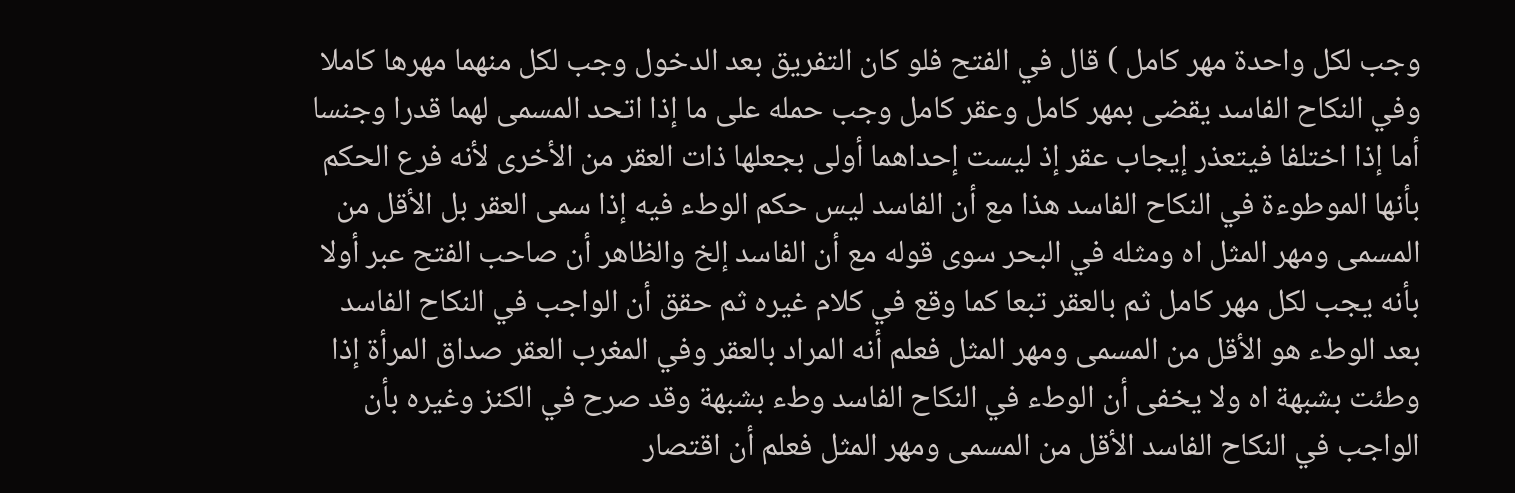وجب لكل واحدة مهر كامل ) قال في الفتح فلو كان التفريق بعد الدخول وجب لكل منهما مهرها كاملا وفي النكاح الفاسد يقضى بمهر كامل وعقر كامل وجب حمله على ما إذا اتحد المسمى لهما قدرا وجنسا أما إذا اختلفا فيتعذر إيجاب عقر إذ ليست إحداهما أولى بجعلها ذات العقر من الأخرى لأنه فرع الحكم بأنها الموطوءة في النكاح الفاسد هذا مع أن الفاسد ليس حكم الوطء فيه إذا سمى العقر بل الأقل من المسمى ومهر المثل اه ومثله في البحر سوى قوله مع أن الفاسد إلخ والظاهر أن صاحب الفتح عبر أولا بأنه يجب لكل مهر كامل ثم بالعقر تبعا كما وقع في كلام غيره ثم حقق أن الواجب في النكاح الفاسد بعد الوطء هو الأقل من المسمى ومهر المثل فعلم أنه المراد بالعقر وفي المغرب العقر صداق المرأة إذا وطئت بشبهة اه ولا يخفى أن الوطء في النكاح الفاسد وطء بشبهة وقد صرح في الكنز وغيره بأن الواجب في النكاح الفاسد الأقل من المسمى ومهر المثل فعلم أن اقتصار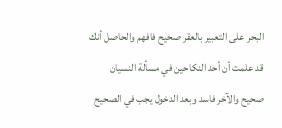البحر على التعبير بالعقر صحيح فافهم والحاصل أنك قد علمت أن أحد النكاحين في مسألة النسيان صحيح والآخر فاسد وبعد الدخول يجب في الصحيح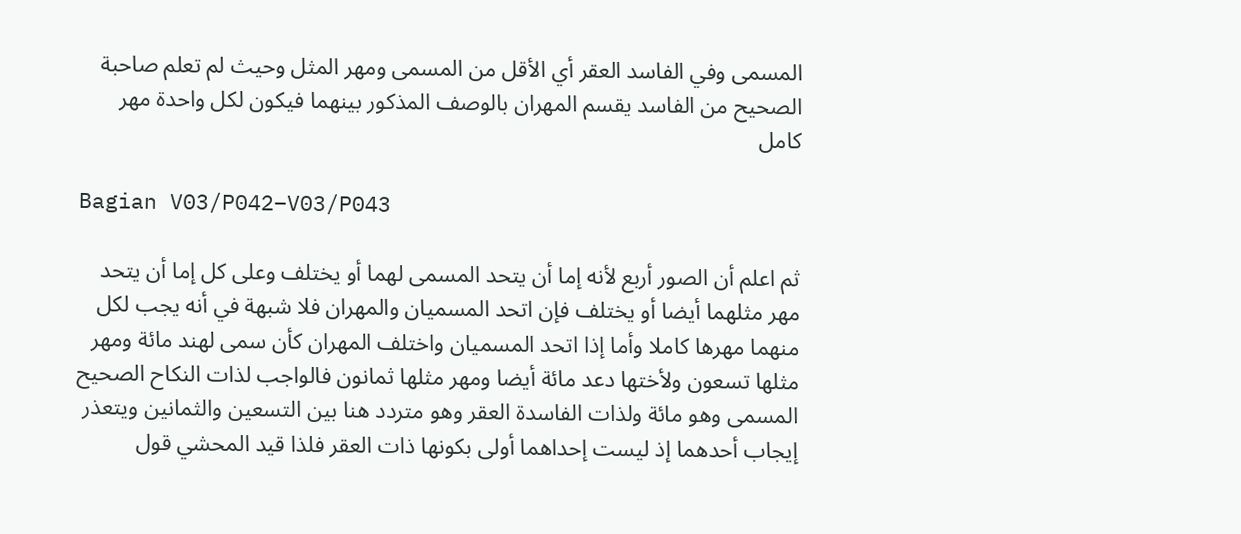المسمى وفي الفاسد العقر أي الأقل من المسمى ومهر المثل وحيث لم تعلم صاحبة الصحيح من الفاسد يقسم المهران بالوصف المذكور بينهما فيكون لكل واحدة مهر كامل

Bagian V03/P042–V03/P043

ثم اعلم أن الصور أربع لأنه إما أن يتحد المسمى لهما أو يختلف وعلى كل إما أن يتحد مهر مثلهما أيضا أو يختلف فإن اتحد المسميان والمهران فلا شبهة في أنه يجب لكل منهما مهرها كاملا وأما إذا اتحد المسميان واختلف المهران كأن سمى لهند مائة ومهر مثلها تسعون ولأختها دعد مائة أيضا ومهر مثلها ثمانون فالواجب لذات النكاح الصحيح المسمى وهو مائة ولذات الفاسدة العقر وهو متردد هنا بين التسعين والثمانين ويتعذر إيجاب أحدهما إذ ليست إحداهما أولى بكونها ذات العقر فلذا قيد المحشي قول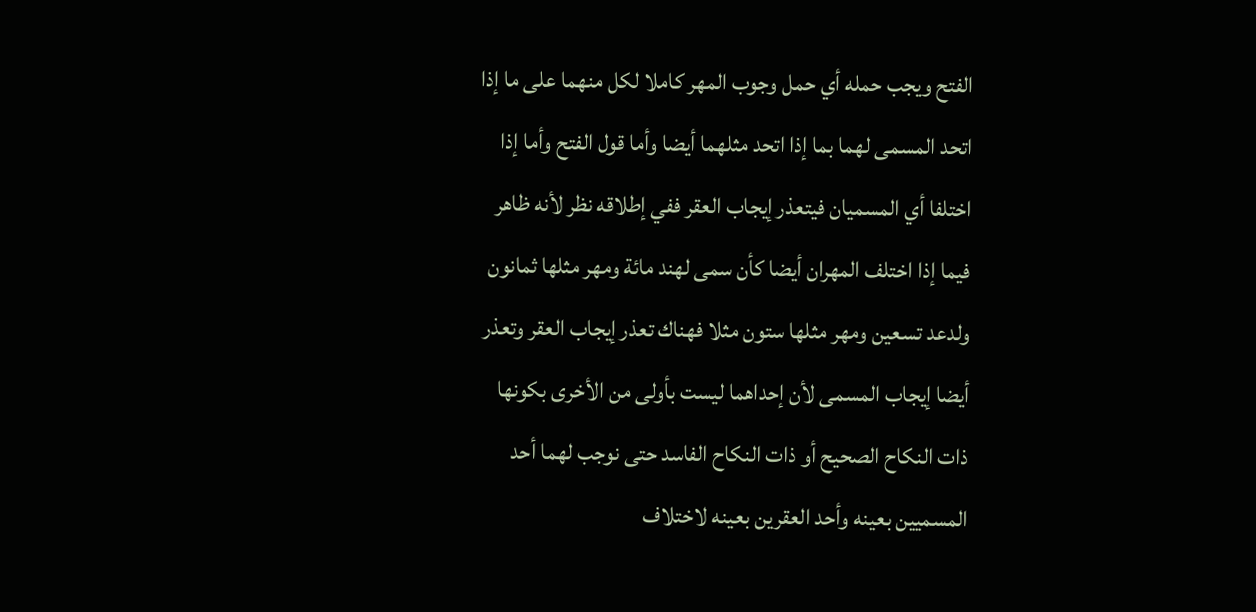الفتح ويجب حمله أي حمل وجوب المهر كاملا لكل منهما على ما إذا اتحد المسمى لهما بما إذا اتحد مثلهما أيضا وأما قول الفتح وأما إذا اختلفا أي المسميان فيتعذر إيجاب العقر ففي إطلاقه نظر لأنه ظاهر فيما إذا اختلف المهران أيضا كأن سمى لهند مائة ومهر مثلها ثمانون ولدعد تسعين ومهر مثلها ستون مثلا فهناك تعذر إيجاب العقر وتعذر أيضا إيجاب المسمى لأن إحداهما ليست بأولى من الأخرى بكونها ذات النكاح الصحيح أو ذات النكاح الفاسد حتى نوجب لهما أحد المسميين بعينه وأحد العقرين بعينه لاختلاف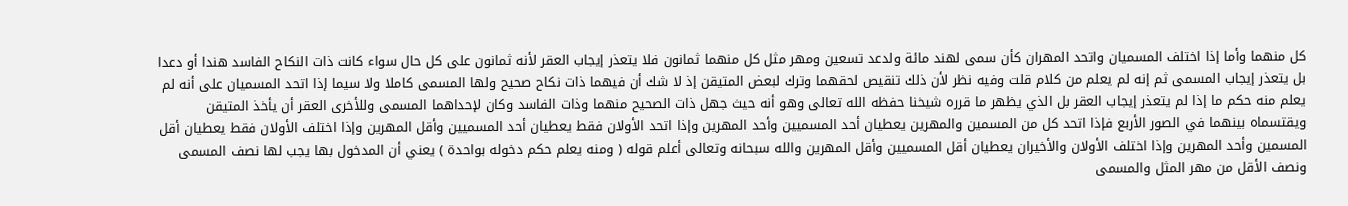كل منهما وأما إذا اختلف المسميان واتحد المهران كأن سمى لهند مائة ولدعد تسعين ومهر مثل كل منهما ثمانون فلا يتعذر إيجاب العقر لأنه ثمانون على كل حال سواء كانت ذات النكاح الفاسد هندا أو دعدا بل يتعذر إيجاب المسمى ثم إنه لم يعلم من كلام قلت وفيه نظر لأن ذلك تنقيص لحقهما وترك لبعض المتيقن إذ لا شك أن فيهما ذات نكاح صحيح ولها المسمى كاملا ولا سيما إذا اتحد المسميان على أنه لم يعلم منه حكم ما إذا لم يتعذر إيجاب العقر بل الذي يظهر ما قرره شيخنا حفظه الله تعالى وهو أنه حيث جهل ذات الصحيح منهما وذات الفاسد وكان لإحداهما المسمى وللأخرى العقر أن يأخذ المتيقن ويقتسماه بينهما في الصور الأربع فإذا اتحد كل من المسمين والمهرين يعطيان أحد المسميين وأحد المهرين وإذا اتحد الأولان فقط يعطيان أحد المسميين وأقل المهرين وإذا اختلف الأولان فقط يعطيان أقل المسمين وأحد المهرين وإذا اختلف الأولان والأخيران يعطيان أقل المسميين وأقل المهرين والله سبحانه وتعالى أعلم قوله ( ومنه يعلم حكم دخوله بواحدة ) يعني أن المدخول بها يجب لها نصف المسمى ونصف الأقل من مهر المثل والمسمى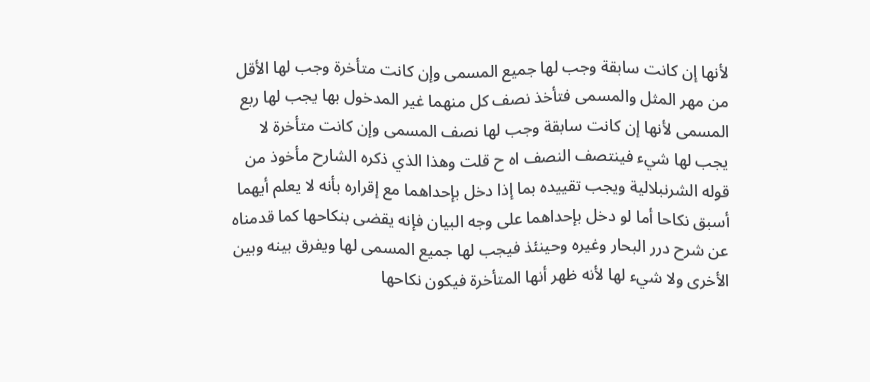لأنها إن كانت سابقة وجب لها جميع المسمى وإن كانت متأخرة وجب لها الأقل من مهر المثل والمسمى فتأخذ نصف كل منهما غير المدخول بها يجب لها ربع المسمى لأنها إن كانت سابقة وجب لها نصف المسمى وإن كانت متأخرة لا يجب لها شيء فينتصف النصف اه ح قلت وهذا الذي ذكره الشارح مأخوذ من قوله الشرنبلالية ويجب تقييده بما إذا دخل بإحداهما مع إقراره بأنه لا يعلم أيهما أسبق نكاحا أما لو دخل بإحداهما على وجه البيان فإنه يقضى بنكاحها كما قدمناه عن شرح درر البحار وغيره وحينئذ فيجب لها جميع المسمى لها ويفرق بينه وبين الأخرى ولا شيء لها لأنه ظهر أنها المتأخرة فيكون نكاحها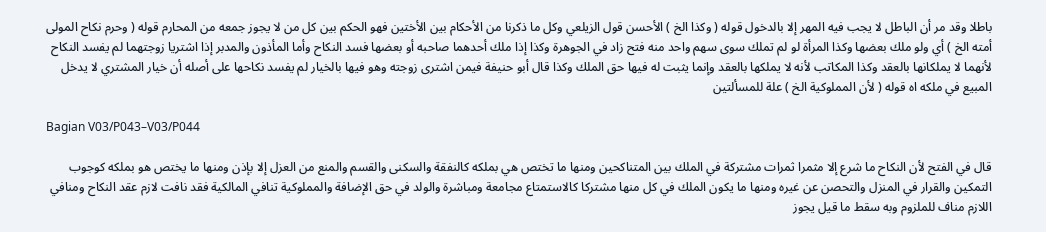باطلا وقد مر أن الباطل لا يجب فيه المهر إلا بالدخول قوله ( وكذا الخ ) الأحسن قول الزيلعي وكل ما ذكرنا من الأحكام بين الأختين فهو الحكم بين كل من لا يجوز جمعه من المحارم قوله ( وحرم نكاح المولى أمته الخ ) أي ولو ملك بعضها وكذا المرأة لو لم تملك سوى سهم واحد منه فتح زاد في الجوهرة وكذا إذا ملك أحدهما صاحبه أو بعضها فسد النكاح وأما المأذون والمدبر إذا اشتريا زوجتهما لم يفسد النكاح لأنهما لا يملكانها بالعقد وكذا المكاتب لأنه لا يملكها بالعقد وإنما يثبت له فيها حق الملك وكذا قال أبو حنيفة فيمن اشترى زوجته وهو فيها بالخيار لم يفسد نكاحها على أصله أن خيار المشتري لا يدخل المبيع في ملكه اه قوله ( لأن المملوكية الخ ) علة للمسألتين

Bagian V03/P043–V03/P044

قال في الفتح لأن النكاح ما شرع إلا مثمرا ثمرات مشتركة في الملك بين المتناكحين ومنها ما تختص هي بملكه كالنفقة والسكنى والقسم والمنع من العزل إلا بإذن ومنها ما يختص هو بملكه كوجوب التمكين والقرار في المنزل والتحصن عن غيره ومنها ما يكون الملك في كل منها مشتركا كالاستمتاع مجامعة ومباشرة والولد في حق الإضافة والمملوكية تنافي المالكية فقد نافت لازم عقد النكاح ومنافي اللازم مناف للملزوم وبه سقط ما قيل يجوز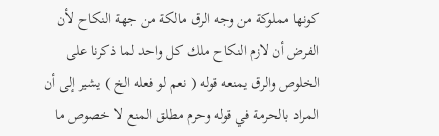كونها مملوكة من وجه الرق مالكة من جهة النكاح لأن الفرض أن لازم النكاح ملك كل واحد لما ذكرنا على الخلوص والرق يمنعه قوله ( نعم لو فعله الخ ) يشير إلى أن المراد بالحرمة في قوله وحرم مطلق المنع لا خصوص ما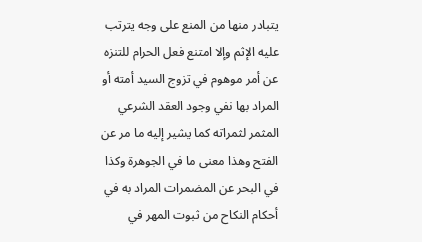يتبادر منها من المنع على وجه يترتب عليه الإثم وإلا امتنع فعل الحرام للتنزه عن أمر موهوم في تزوج السيد أمته أو المراد بها نفي وجود العقد الشرعي المثمر لثمراته كما يشير إليه ما مر عن الفتح وهذا معنى ما في الجوهرة وكذا في البحر عن المضمرات المراد به في أحكام النكاح من ثبوت المهر في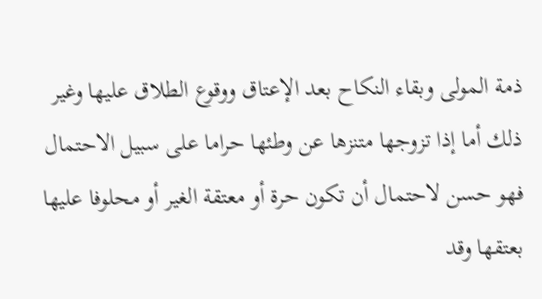ذمة المولى وبقاء النكاح بعد الإعتاق ووقوع الطلاق عليها وغير ذلك أما إذا تزوجها متنزها عن وطئها حراما على سبيل الاحتمال فهو حسن لاحتمال أن تكون حرة أو معتقة الغير أو محلوفا عليها بعتقها وقد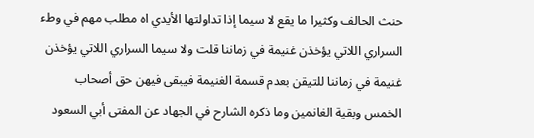حنث الحالف وكثيرا ما يقع لا سيما إذا تداولتها الأيدي اه مطلب مهم في وطء السراري اللاتي يؤخذن غنيمة في زماننا قلت ولا سيما السراري اللاتي يؤخذن غنيمة في زماننا للتيقن بعدم قسمة الغنيمة فيبقى فيهن حق أصحاب الخمس وبقية الغانمين وما ذكره الشارح في الجهاد عن المفتى أبي السعود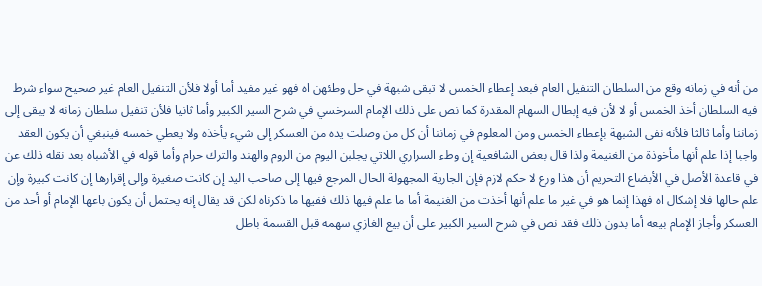من أنه في زمانه وقع من السلطان التنفيل العام فبعد إعطاء الخمس لا تبقى شبهة في حل وطئهن اه فهو غير مفيد أما أولا فلأن التنفيل العام غير صحيح سواء شرط فيه السلطان أخذ الخمس أو لا لأن فيه إبطال السهام المقدرة كما نص على ذلك الإمام السرخسي في شرح السير الكبير وأما ثانيا فلأن تنفيل سلطان زمانه لا يبقى إلى زماننا وأما ثالثا فلأنه نفى الشبهة بإعطاء الخمس ومن المعلوم في زماننا أن كل من وصلت يده من العسكر إلى شيء يأخذه ولا يعطي خمسه فينبغي أن يكون العقد واجبا إذا علم أنها مأخوذة من الغنيمة ولذا قال بعض الشافعية إن وطء السراري اللاتي يجلبن اليوم من الروم والهند والترك حرام وأما قوله في الأشباه بعد نقله ذلك عن في قاعدة الأصل في الأبضاع التحريم أن هذا ورع لا حكم لازم فإن الجارية المجهولة الحال المرجع فيها إلى صاحب اليد إن كانت صغيرة وإلى إقرارها إن كانت كبيرة وإن علم حالها فلا إشكال اه فهذا إنما هو في غير ما علم أنها أخذت من الغنيمة أما ما علم فيها ذلك ففيها ما ذكرناه لكن قد يقال إنه يحتمل أن يكون باعها الإمام أو أحد من العسكر وأجاز الإمام بيعه أما بدون ذلك فقد نص في شرح السير الكبير على أن بيع الغازي سهمه قبل القسمة باطل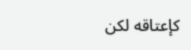كإعتاقه لكن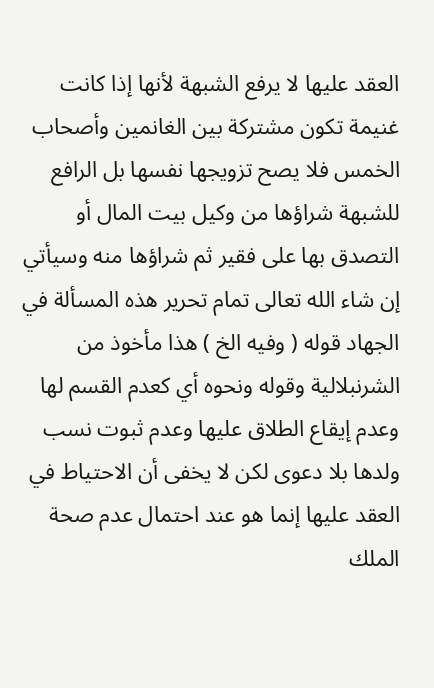العقد عليها لا يرفع الشبهة لأنها إذا كانت غنيمة تكون مشتركة بين الغانمين وأصحاب الخمس فلا يصح تزويجها نفسها بل الرافع للشبهة شراؤها من وكيل بيت المال أو التصدق بها على فقير ثم شراؤها منه وسيأتي إن شاء الله تعالى تمام تحرير هذه المسألة في الجهاد قوله ( وفيه الخ ) هذا مأخوذ من الشرنبلالية وقوله ونحوه أي كعدم القسم لها وعدم إيقاع الطلاق عليها وعدم ثبوت نسب ولدها بلا دعوى لكن لا يخفى أن الاحتياط في العقد عليها إنما هو عند احتمال عدم صحة الملك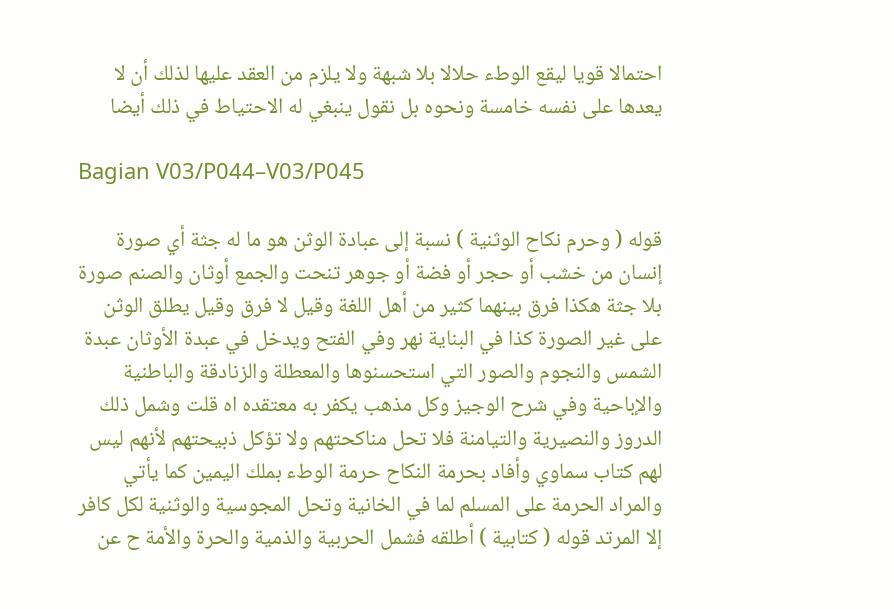احتمالا قويا ليقع الوطء حلالا بلا شبهة ولا يلزم من العقد عليها لذلك أن لا يعدها على نفسه خامسة ونحوه بل نقول ينبغي له الاحتياط في ذلك أيضا

Bagian V03/P044–V03/P045

قوله ( وحرم نكاح الوثنية ) نسبة إلى عبادة الوثن هو ما له جثة أي صورة إنسان من خشب أو حجر أو فضة أو جوهر تنحت والجمع أوثان والصنم صورة بلا جثة هكذا فرق بينهما كثير من أهل اللغة وقيل لا فرق وقيل يطلق الوثن على غير الصورة كذا في البناية نهر وفي الفتح ويدخل في عبدة الأوثان عبدة الشمس والنجوم والصور التي استحسنوها والمعطلة والزنادقة والباطنية والإباحية وفي شرح الوجيز وكل مذهب يكفر به معتقده اه قلت وشمل ذلك الدروز والنصيرية والتيامنة فلا تحل مناكحتهم ولا تؤكل ذبيحتهم لأنهم ليس لهم كتاب سماوي وأفاد بحرمة النكاح حرمة الوطء بملك اليمين كما يأتي والمراد الحرمة على المسلم لما في الخانية وتحل المجوسية والوثنية لكل كافر إلا المرتد قوله ( كتابية ) أطلقه فشمل الحربية والذمية والحرة والأمة ح عن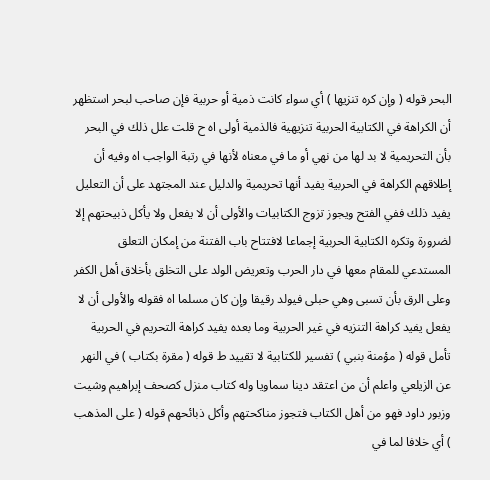البحر قوله ( وإن كره تنزيها ) أي سواء كانت ذمية أو حربية فإن صاحب لبحر استظهر أن الكراهة في الكتابية الحربية تنزيهية فالذمية أولى اه ح قلت علل ذلك في البحر بأن التحريمية لا بد لها من نهي أو ما في معناه لأنها في رتبة الواجب اه وفيه أن إطلاقهم الكراهة في الحربية يفيد أنها تحريمية والدليل عند المجتهد على أن التعليل يفيد ذلك ففي الفتح ويجوز تزوج الكتابيات والأولى أن لا يفعل ولا يأكل ذبيحتهم إلا لضرورة وتكره الكتابية الحربية إجماعا لافتتاح باب الفتنة من إمكان التعلق المستدعي للمقام معها في دار الحرب وتعريض الولد على التخلق بأخلاق أهل الكفر وعلى الرق بأن تسبى وهي حبلى فيولد رقيقا وإن كان مسلما اه فقوله والأولى أن لا يفعل يفيد كراهة التنزيه في غير الحربية وما بعده يفيد كراهة التحريم في الحربية تأمل قوله ( مؤمنة بنبي ) تفسير للكتابية لا تقييد ط قوله ( مقرة بكتاب ) في النهر عن الزيلعي واعلم أن من اعتقد دينا سماويا وله كتاب منزل كصحف إبراهيم وشيت وزبور داود فهو من أهل الكتاب فتجوز مناكحتهم وأكل ذبائحهم قوله ( على المذهب ) أي خلافا لما في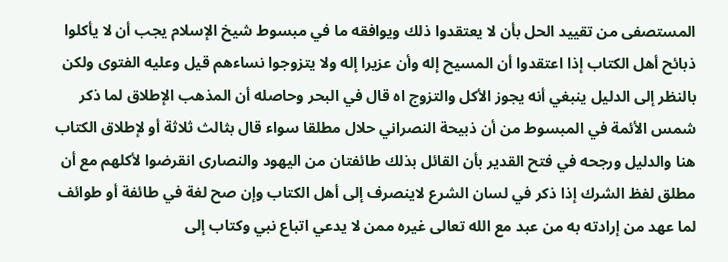المستصفى من تقييد الحل بأن لا يعتقدوا ذلك ويوافقه ما في مبسوط شيخ الإسلام يجب أن لا يأكلوا ذبائح أهل الكتاب إذا اعتقدوا أن المسيح إله وأن عزيرا إله ولا يتزوجوا نساءهم قيل وعليه الفتوى ولكن بالنظر إلى الدليل ينبغي أنه يجوز الأكل والتزوج اه قال في البحر وحاصله أن المذهب الإطلاق لما ذكر شمس الأئمة في المبسوط من أن ذبيحة النصراني حلال مطلقا سواء قال بثالث ثلاثة أو لإطلاق الكتاب هنا والدليل ورجحه في فتح القدير بأن القائل بذلك طائفتان من اليهود والنصارى انقرضوا لأكلهم مع أن مطلق لفظ الشرك إذا ذكر في لسان الشرع لاينصرف إلى أهل الكتاب وإن صح لغة في طائفة أو طوائف لما عهد من إرادته به من عبد مع الله تعالى غيره ممن لا يدعي اتباع نبي وكتاب إلى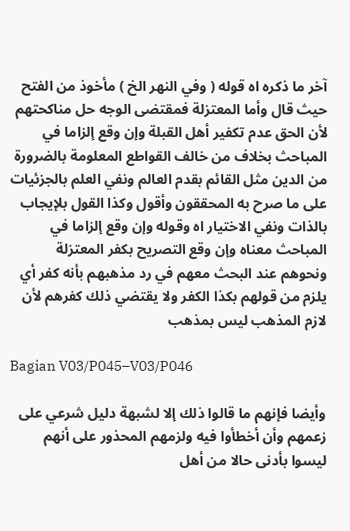آخر ما ذكره اه قوله ( وفي النهر الخ ) مأخوذ من الفتح حيث قال وأما المعتزلة فمقتضى الوجه حل مناكحتهم لأن الحق عدم تكفير أهل القبلة وإن وقع إلزاما في المباحث بخلاف من خالف القواطع المعلومة بالضرورة من الدين مثل القائم بقدم العالم ونفي العلم بالجزئيات على ما صرح به المحققون وأقول وكذا القول بلإيجاب بالذات ونفي الاختيار اه وقوله وإن وقع إلزاما في المباحث معناه وإن وقع التصريح بكفر المعتزلة ونحوهم عند البحث معهم في رد مذهبهم بأنه كفر أي يلزم من قولهم بكذا الكفر ولا يقتضي ذلك كفرهم لأن لازم المذهب ليس بمذهب

Bagian V03/P045–V03/P046

وأيضا فإنهم ما قالوا ذلك إلا لشبهة دليل شرعي على زعمهم وأن أخطأوا فيه ولزمهم المحذور على أنهم ليسوا بأدنى حالا من أهل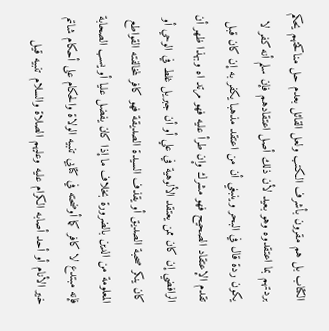الكتاب بل هم مقرون بأشرف الكتب ولعل القائل بعدم حل مناكحتهم يحكم بردتهم بما اعتقدوه وهو بعيد لأن ذلك أصل اعتقادهم فإن سلم أنه كفر لا يكون ردة قال في البحر وينبغي أن من اعتقد مذهبا يكفر به إن كان قبل تقدم الإعتقاد الصحيح فهو مشرك وإن طرأ عليه فهو مرتد اه وبهذا ظهر أن الرافضي إن كان ممن يعتقد الألوهية في علي أو أن جبريل غلط في الوحي أو كان ينكر صحبة الصديق أو يقذف السيدة الصديقة فهو كافر لمخالفته القواطع المعلومة من الدين بالضرورة بخلاف ما إذا كان يفضل عليا أو يسب الصحابة فإنه مبتدع لا كافر كما أوضحته في كتابي تنبيه الولاة والحكام على أحكام شاتم خير الأنام أو أحد أصابه الكرام عليه وعليهم الصلاة والسلام تنبيه قيل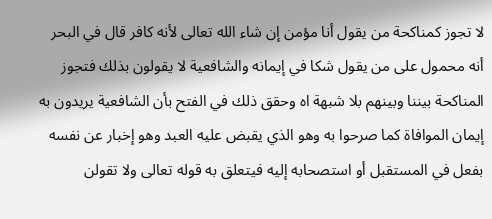لا تجوز كمناكحة من يقول أنا مؤمن إن شاء الله تعالى لأنه كافر قال في البحر أنه محمول على من يقول شكا في إيمانه والشافعية لا يقولون بذلك فتجوز المناكحة بيننا وبينهم بلا شبهة اه وحقق ذلك في الفتح بأن الشافعية يريدون به إيمان الموافاة كما صرحوا به وهو الذي يقبض عليه العبد وهو إخبار عن نفسه بفعل في المستقبل أو استصحابه إليه فيتعلق به قوله تعالى ولا تقولن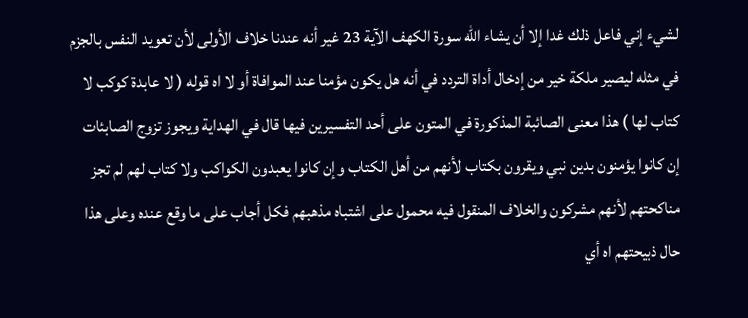لشيء إني فاعل ذلك غدا إلا أن يشاء الله سورة الكهف الآية 23 غير أنه عندنا خلاف الأولى لأن تعويد النفس بالجزم في مثله ليصير ملكة خير من إدخال أداة التردد في أنه هل يكون مؤمنا عند الموافاة أو لا اه قوله ( لا عابدة كوكب لا كتاب لها ) هذا معنى الصائبة المذكورة في المتون على أحد التفسيرين فيها قال في الهداية ويجوز تزوج الصابئات إن كانوا يؤمنون بدين نبي ويقرون بكتاب لأنهم من أهل الكتاب وإن كانوا يعبدون الكواكب ولا كتاب لهم لم تجز مناكحتهم لأنهم مشركون والخلاف المنقول فيه محمول على اشتباه مذهبهم فكل أجاب على ما وقع عنده وعلى هذا حال ذبيحتهم اه أي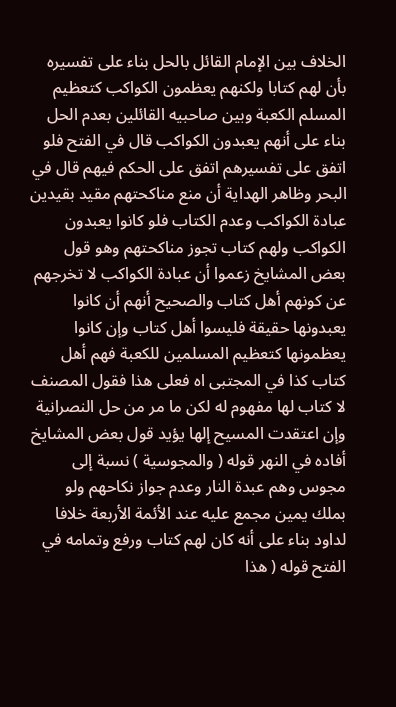الخلاف بين الإمام القائل بالحل بناء على تفسيره بأن لهم كتابا ولكنهم يعظمون الكواكب كتعظيم المسلم الكعبة وبين صاحبيه القائلين بعدم الحل بناء على أنهم يعبدون الكواكب قال في الفتح فلو اتفق على تفسيرهم اتفق على الحكم فيهم قال في البحر وظاهر الهداية أن منع مناكحتهم مقيد بقيدين عبادة الكواكب وعدم الكتاب فلو كانوا يعبدون الكواكب ولهم كتاب تجوز مناكحتهم وهو قول بعض المشايخ زعموا أن عبادة الكواكب لا تخرجهم عن كونهم أهل كتاب والصحيح أنهم أن كانوا يعبدونها حقيقة فليسوا أهل كتاب وإن كانوا يعظمونها كتعظيم المسلمين للكعبة فهم أهل كتاب كذا في المجتبى اه فعلى هذا فقول المصنف لا كتاب لها مفهوم له لكن ما مر من حل النصرانية وإن اعتقدت المسيح إلها يؤيد قول بعض المشايخ أفاده في النهر قوله ( والمجوسية ) نسبة إلى مجوس وهم عبدة النار وعدم جواز نكاحهم ولو بملك يمين مجمع عليه عند الأئمة الأربعة خلافا لداود بناء على أنه كان لهم كتاب ورفع وتمامه في الفتح قوله ( هذا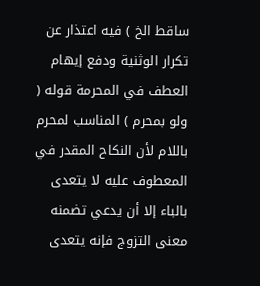ساقط الخ ) فيه اعتذار عن تكرار الوثنية ودفع إيهام العطف في المحرمة قوله ( ولو بمحرم ) المناسب لمحرم باللام لأن النكاح المقدر في المعطوف عليه لا يتعدى بالباء إلا أن يدعي تضمنه معنى التزوج فإنه يتعدى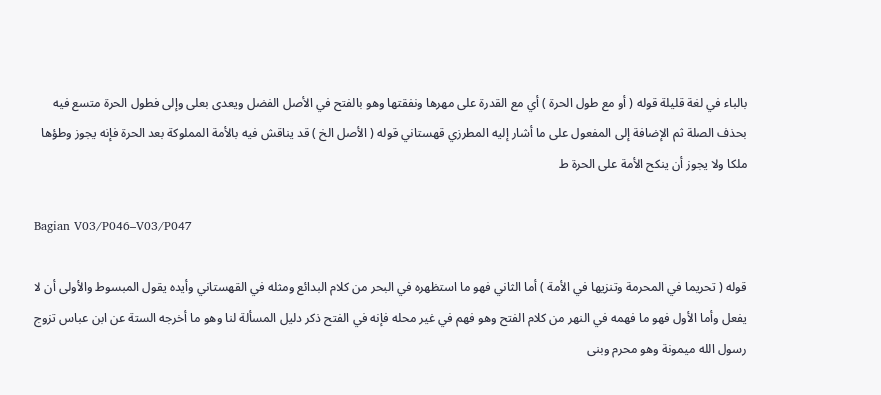بالباء في لغة قليلة قوله ( أو مع طول الحرة ) أي مع القدرة على مهرها ونفقتها وهو بالفتح في الأصل الفضل ويعدى بعلى وإلى فطول الحرة متسع فيه بحذف الصلة ثم الإضافة إلى المفعول على ما أشار إليه المطرزي قهستاني قوله ( الأصل الخ ) قد يناقش فيه بالأمة المملوكة بعد الحرة فإنه يجوز وطؤها ملكا ولا يجوز أن ينكح الأمة على الحرة ط

Bagian V03/P046–V03/P047

قوله ( تحريما في المحرمة وتنزيها في الأمة ) أما الثاني فهو ما استظهره في البحر من كلام البدائع ومثله في القهستاني وأيده يقول المبسوط والأولى أن لا يفعل وأما الأول فهو ما فهمه في النهر من كلام الفتح وهو فهم في غير محله فإنه في الفتح ذكر دليل المسألة لنا وهو ما أخرجه الستة عن ابن عباس تزوج رسول الله ميمونة وهو محرم وبنى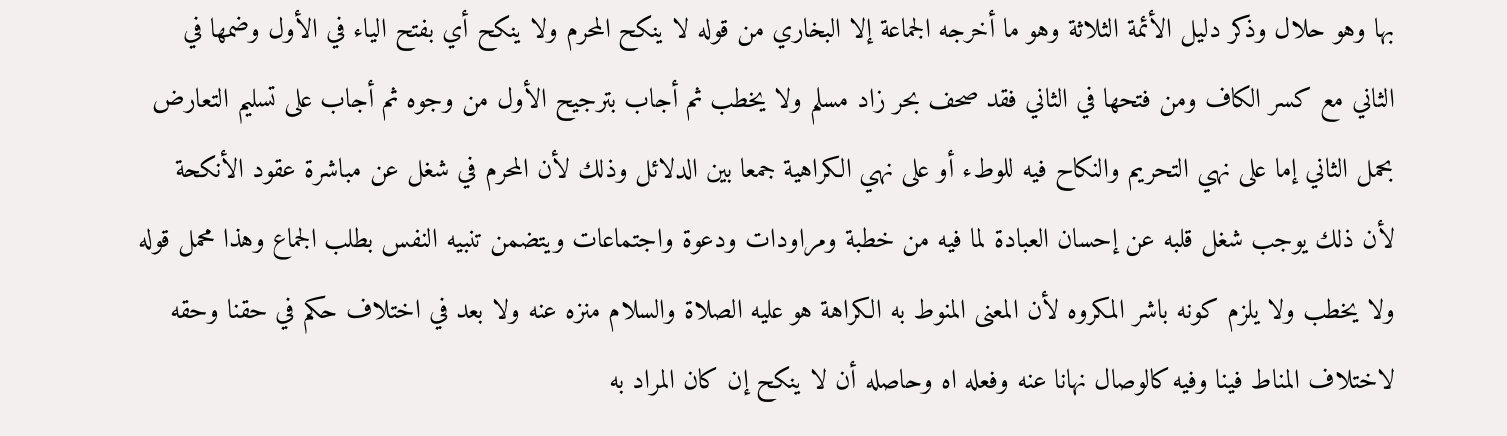بها وهو حلال وذكر دليل الأئمة الثلاثة وهو ما أخرجه الجماعة إلا البخاري من قوله لا ينكح المحرم ولا ينكح أي بفتح الياء في الأول وضمها في الثاني مع كسر الكاف ومن فتحها في الثاني فقد صحف بحر زاد مسلم ولا يخطب ثم أجاب بترجيح الأول من وجوه ثم أجاب على تسليم التعارض بحمل الثاني إما على نهي التحريم والنكاح فيه للوطء أو على نهي الكراهية جمعا بين الدلائل وذلك لأن المحرم في شغل عن مباشرة عقود الأنكحة لأن ذلك يوجب شغل قلبه عن إحسان العبادة لما فيه من خطبة ومراودات ودعوة واجتماعات ويتضمن تنبيه النفس بطلب الجماع وهذا محمل قوله ولا يخطب ولا يلزم كونه باشر المكروه لأن المعنى المنوط به الكراهة هو عليه الصلاة والسلام منزه عنه ولا بعد في اختلاف حكم في حقنا وحقه لاختلاف المناط فينا وفيه كالوصال نهانا عنه وفعله اه وحاصله أن لا ينكح إن كان المراد به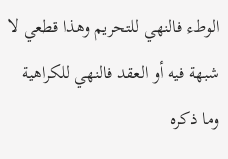الوطء فالنهي للتحريم وهذا قطعي لا شبهة فيه أو العقد فالنهي للكراهية وما ذكره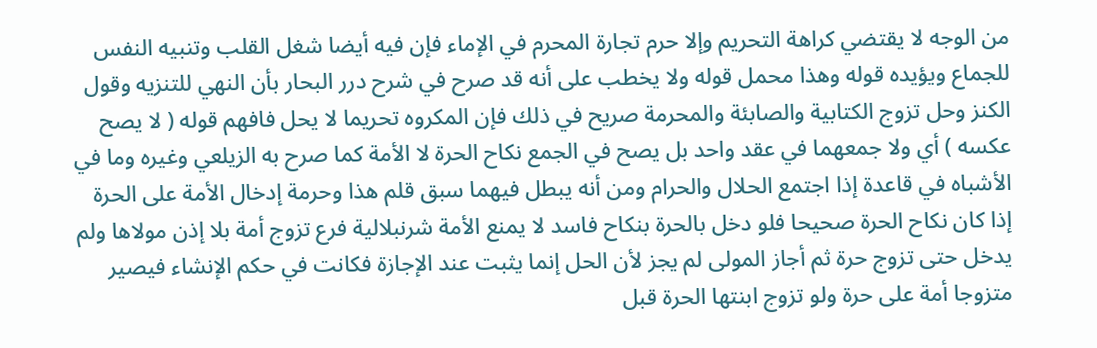من الوجه لا يقتضي كراهة التحريم وإلا حرم تجارة المحرم في الإماء فإن فيه أيضا شغل القلب وتنبيه النفس للجماع ويؤيده قوله وهذا محمل قوله ولا يخطب على أنه قد صرح في شرح درر البحار بأن النهي للتنزيه وقول الكنز وحل تزوج الكتابية والصابئة والمحرمة صريح في ذلك فإن المكروه تحريما لا يحل فافهم قوله ( لا يصح عكسه ) أي ولا جمعهما في عقد واحد بل يصح في الجمع نكاح الحرة لا الأمة كما صرح به الزيلعي وغيره وما في الأشباه في قاعدة إذا اجتمع الحلال والحرام ومن أنه يبطل فيهما سبق قلم هذا وحرمة إدخال الأمة على الحرة إذا كان نكاح الحرة صحيحا فلو دخل بالحرة بنكاح فاسد لا يمنع الأمة شرنبلالية فرع تزوج أمة بلا إذن مولاها ولم يدخل حتى تزوج حرة ثم أجاز المولى لم يجز لأن الحل إنما يثبت عند الإجازة فكانت في حكم الإنشاء فيصير متزوجا أمة على حرة ولو تزوج ابنتها الحرة قبل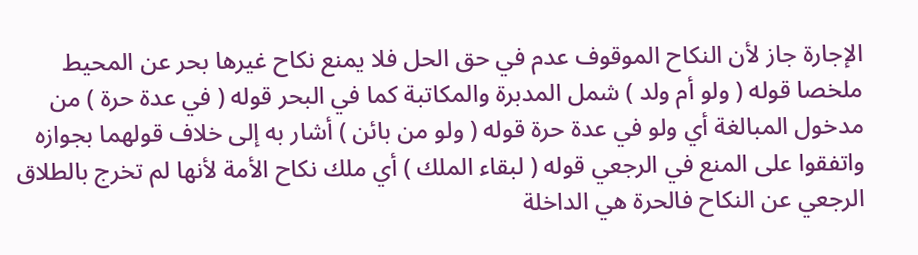الإجارة جاز لأن النكاح الموقوف عدم في حق الحل فلا يمنع نكاح غيرها بحر عن المحيط ملخصا قوله ( ولو أم ولد ) شمل المدبرة والمكاتبة كما في البحر قوله ( في عدة حرة ) من مدخول المبالغة أي ولو في عدة حرة قوله ( ولو من بائن ) أشار به إلى خلاف قولهما بجوازه واتفقوا على المنع في الرجعي قوله ( لبقاء الملك ) أي ملك نكاح الأمة لأنها لم تخرج بالطلاق الرجعي عن النكاح فالحرة هي الداخلة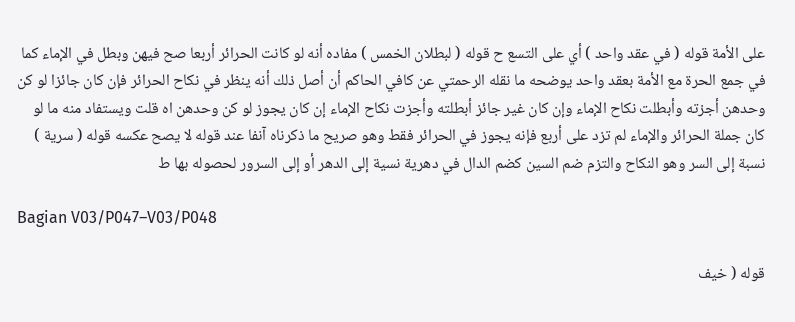على الأمة قوله ( في عقد واحد ) أي على التسع ح قوله ( لبطلان الخمس ) مفاده أنه لو كانت الحرائر أربعا صح فيهن وبطل في الإماء كما في جمع الحرة مع الأمة بعقد واحد يوضحه ما نقله الرحمتي عن كافي الحاكم أن أصل ذلك أنه ينظر في نكاح الحرائر فإن كان جائزا لو كن وحدهن أجزته وأبطلت نكاح الإماء وإن كان غير جائز أبطلته وأجزت نكاح الإماء إن كان يجوز لو كن وحدهن اه قلت ويستفاد منه ما لو كان جملة الحرائر والإماء لم تزد على أربع فإنه يجوز في الحرائر فقط وهو صريح ما ذكرناه آنفا عند قوله لا يصح عكسه قوله ( سرية ) نسبة إلى السر وهو النكاح والتزم ضم السين كضم الدال في دهرية نسية إلى الدهر أو إلى السرور لحصوله بها ط

Bagian V03/P047–V03/P048

قوله ( خيف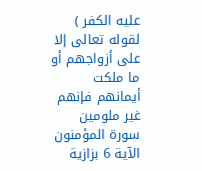عليه الكفر ) لقوله تعالى إلا على أزواجهم أو ما ملكت أيمانهم فإنهم غير ملومين سورة المؤمنون الآية 6 بزازية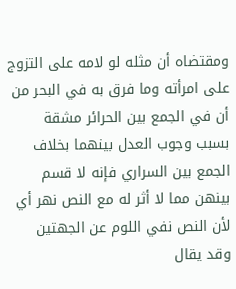ومقتضاه أن مثله لو لامه على التزوج على امرأته وما فرق به في البحر من أن في الجمع بين الحرائر مشقة بسبب وجوب العدل بينهما بخلاف الجمع بين السراري فإنه لا قسم بينهن مما لا أثر له مع النص نهر أي لأن النص نفي اللوم عن الجهتين وقد يقال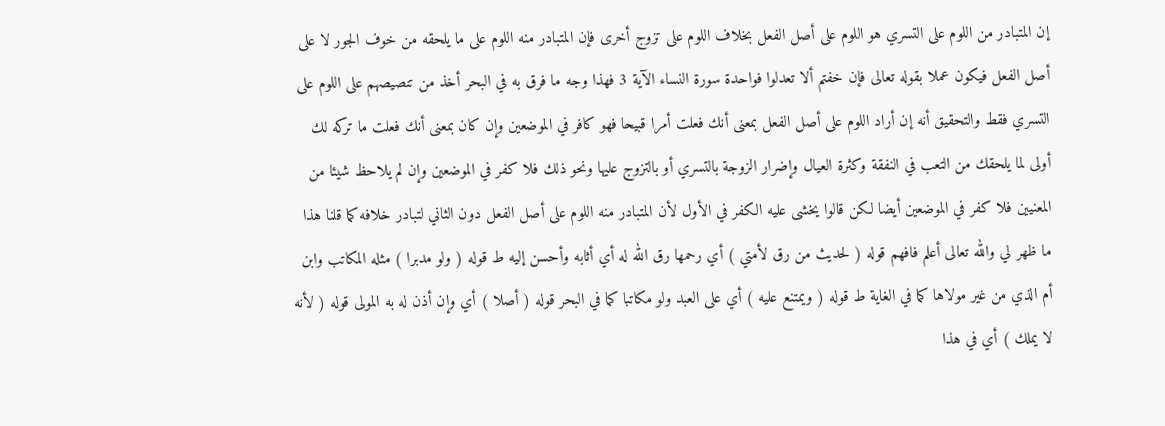إن المتبادر من اللوم على التسري هو اللوم على أصل الفعل بخلاف اللوم على تزوج أخرى فإن المتبادر منه اللوم على ما يلحقه من خوف الجور لا على أصل الفعل فيكون عملا بقوله تعالى فإن خفتم ألا تعدلوا فواحدة سورة النساء الآية 3 فهذا وجه ما فرق به في البحر أخذ من تنصيصهم على اللوم على التسري فقط والتحقيق أنه إن أراد اللوم على أصل الفعل بمعنى أنك فعلت أمرا قبيحا فهو كافر في الموضعين وإن كان بمعنى أنك فعلت ما تركه لك أولى لما يلحقك من التعب في النفقة وكثرة العيال وإضرار الزوجة بالتسري أو بالتزوج عليها ونحو ذلك فلا كفر في الموضعين وإن لم يلاحظ شيئا من المعنيين فلا كفر في الموضعين أيضا لكن قالوا يخشى عليه الكفر في الأول لأن المتبادر منه اللوم على أصل الفعل دون الثاني لتبادر خلافه كما قلنا هذا ما ظهر لي والله تعالى أعلم فافهم قوله ( لحديث من رق لأمتي ) أي رحمها رق الله له أي أثابه وأحسن إليه ط قوله ( ولو مدبرا ) مثله المكاتب وابن أم الذي من غير مولاها كما في الغاية ط قوله ( ويمتنع عليه ) أي على العبد ولو مكاتبا كما في البحر قوله ( أصلا ) أي وإن أذن له به المولى قوله ( لأنه لا يملك ) أي في هذا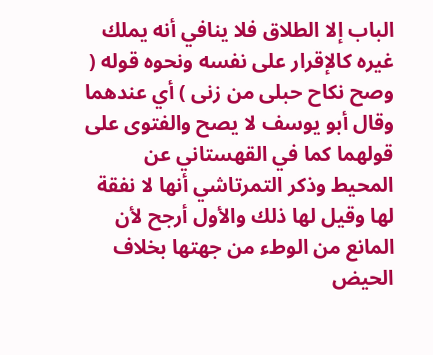الباب إلا الطلاق فلا ينافي أنه يملك غيره كالإقرار على نفسه ونحوه قوله ( وصح نكاح حبلى من زنى ) أي عندهما وقال أبو يوسف لا يصح والفتوى على قولهما كما في القهستاني عن المحيط وذكر التمرتاشي أنها لا نفقة لها وقيل لها ذلك والأول أرجح لأن المانع من الوطء من جهتها بخلاف الحيض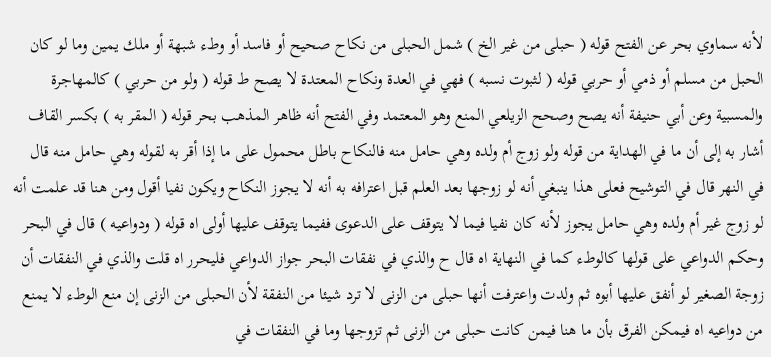لأنه سماوي بحر عن الفتح قوله ( حبلى من غير الخ ) شمل الحبلى من نكاح صحيح أو فاسد أو وطء شبهة أو ملك يمين وما لو كان الحبل من مسلم أو ذمي أو حربي قوله ( لثبوت نسبه ) فهي في العدة ونكاح المعتدة لا يصح ط قوله ( ولو من حربي ) كالمهاجرة والمسبية وعن أبي حنيفة أنه يصح وصحح الزيلعي المنع وهو المعتمد وفي الفتح أنه ظاهر المذهب بحر قوله ( المقر به ) بكسر القاف أشار به إلى أن ما في الهداية من قوله ولو زوج أم ولده وهي حامل منه فالنكاح باطل محمول على ما إذا أقر به لقوله وهي حامل منه قال في النهر قال في التوشيح فعلى هذا ينبغي أنه لو زوجها بعد العلم قبل اعترافه به أنه لا يجوز النكاح ويكون نفيا أقول ومن هنا قد علمت أنه لو زوج غير أم ولده وهي حامل يجوز لأنه كان نفيا فيما لا يتوقف على الدعوى ففيما يتوقف عليها أولى اه قوله ( ودواعيه ) قال في البحر وحكم الدواعي على قولها كالوطء كما في النهاية اه قال ح والذي في نفقات البحر جواز الدواعي فليحرر اه قلت والذي في النفقات أن زوجة الصغير لو أنفق عليها أبوه ثم ولدت واعترفت أنها حبلى من الزنى لا ترد شيئا من النفقة لأن الحبلى من الزنى إن منع الوطء لا يمنع من دواعيه اه فيمكن الفرق بأن ما هنا فيمن كانت حبلى من الزنى ثم تزوجها وما في النفقات في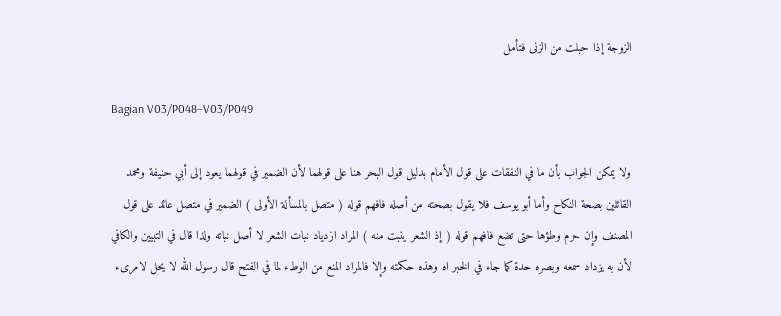الزوجة إذا حبلت من الزنى فتأمل

Bagian V03/P048–V03/P049

ولا يمكن الجواب بأن ما في النفقات على قول الأمام بدليل قول البحر هنا على قولهما لأن الضمير في قولهما يعود إلى أبي حنيفة ومحمد القائلين بصحة النكاح وأما أبو يوسف فلا يقول بصحته من أصله فافهم قوله ( متصل بالمسألة الأولى ) الضمير في متصل عائد على قول المصنف وإن حرم وطؤها حتى تضع فافهم قوله ( إذ الشعر ينبت منه ) المراد ازدياد نبات الشعر لا أصل نباته ولذا قال في التبيين والكافي لأن به يزداد سمعه وبصره حدة كما جاء في الخبر اه وهذه حكمته وإلا فالمراد المنع من الوطء لما في الفتح قال رسول الله لا يحل لامرىء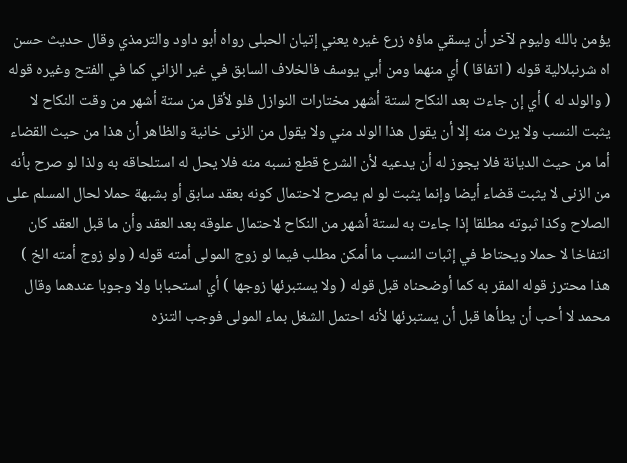يؤمن بالله وليوم لآخر أن يسقي ماؤه زرع غيره يعني إتيان الحبلى رواه أبو داود والترمذي وقال حديث حسن اه شرنبلالية قوله ( اتفاقا ) أي منهما ومن أبي يوسف فالخلاف السابق في غير الزاني كما في الفتح وغيره قوله ( والولد له ) أي إن جاءت بعد النكاح لستة أشهر مختارات النوازل فلو لأقل من ستة أشهر من وقت النكاح لا يثبت النسب ولا يرث منه إلا أن يقول هذا الولد مني ولا يقول من الزنى خانية والظاهر أن هذا من حيث القضاء أما من حيث الديانة فلا يجوز له أن يدعيه لأن الشرع قطع نسبه منه فلا يحل له استلحاقه به ولذا لو صرح بأنه من الزنى لا يثبت قضاء أيضا وإنما يثبت لو لم يصرح لاحتمال كونه بعقد سابق أو بشبهة حملا لحال المسلم على الصلاح وكذا ثبوته مطلقا إذا جاءت به لستة أشهر من النكاح لاحتمال علوقه بعد العقد وأن ما قبل العقد كان انتفاخا لا حملا ويحتاط في إثبات النسب ما أمكن مطلب فيما لو زوج المولى أمته قوله ( ولو زوج أمته الخ ) هذا محترز قوله المقر به كما أوضحناه قبل قوله ( ولا يستبرئها زوجها ) أي استحبابا ولا وجوبا عندهما وقال محمد لا أحب أن يطأها قبل أن يستبرئها لأنه احتمل الشغل بماء المولى فوجب التنزه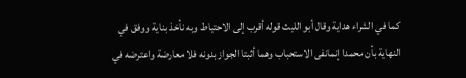كما في الشراء هداية وقال أبو الليث قوله أقرب إلى الاحتياط وبه نأخذ بناية ووفق في النهاية بأن محمدا إنمانفى الاستحباب وهما أثبتا الجواز بدونه فلا معارضة واعترضه في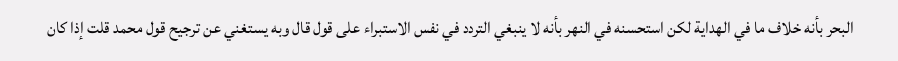البحر بأنه خلاف ما في الهداية لكن استحسنه في النهر بأنه لا ينبغي التردد في نفس الاستبراء على قول قال وبه يستغني عن ترجيح قول محمد قلت إذا كان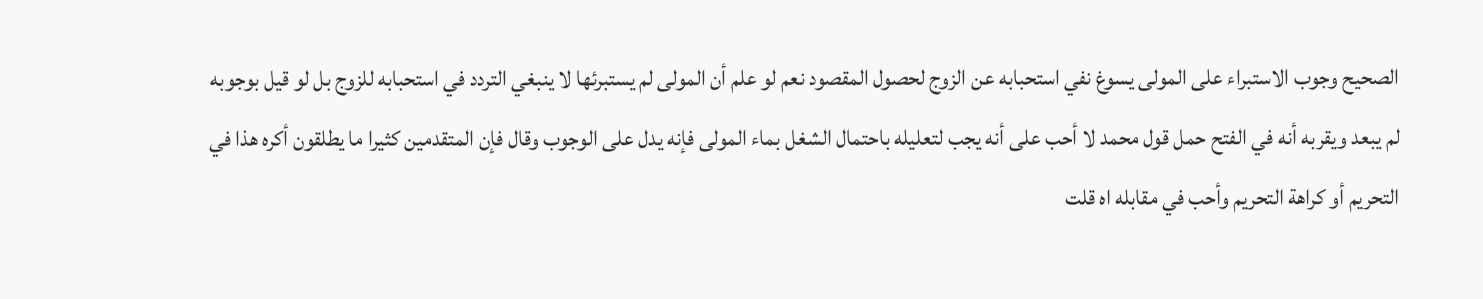الصحيح وجوب الاستبراء على المولى يسوغ نفي استحبابه عن الزوج لحصول المقصود نعم لو علم أن المولى لم يستبرئها لا ينبغي التردد في استحبابه للزوج بل لو قيل بوجوبه لم يبعد ويقربه أنه في الفتح حمل قول محمد لا أحب على أنه يجب لتعليله باحتمال الشغل بماء المولى فإنه يدل على الوجوب وقال فإن المتقدمين كثيرا ما يطلقون أكره هذا في التحريم أو كراهة التحريم وأحب في مقابله اه قلت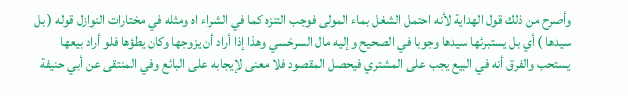وأصرح من ذلك قول الهداية لأنه احتمل الشغل بماء المولى فوجب التنزه كما في الشراء اه ومثله في مختارات النوازل قوله ( بل سيدها ) أي بل يستبرئها سيدها وجوبا في الصحيح وإليه مال السرخسي وهذا إذا أراد أن يزوجها وكان يطؤها فلو أراد بيعها يستحب والفرق أنه في البيع يجب على المشتري فيحصل المقصود فلا معنى لإيجابه على البائع وفي المنتقى عن أبي حنيفة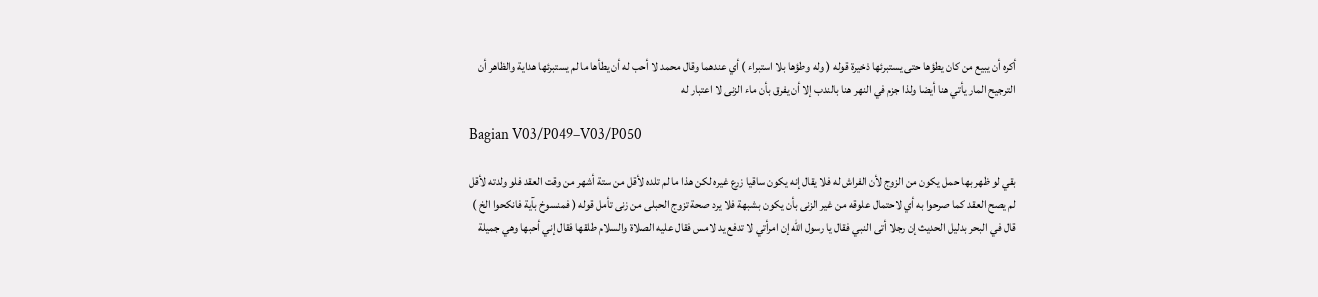أكره أن يبيع من كان يطؤها حتى يستبرئها ذخيرة قوله ( وله وطؤها بلا استبراء ) أي عندهما وقال محمد لا أحب له أن يطأها ما لم يستبرئها هداية والظاهر أن الترجيح المار يأتي هنا أيضا ولذا جزم في النهر هنا بالندب إلا أن يفرق بأن ماء الزنى لا اعتبار له

Bagian V03/P049–V03/P050

بقي لو ظهر بها حمل يكون من الزوج لأن الفراش له فلا يقال إنه يكون ساقيا زرع غيره لكن هذا ما لم تلده لأقل من ستة أشهر من وقت العقد فلو ولدته لأقل لم يصح العقد كما صرحوا به أي لاحتمال علوقه من غير الزنى بأن يكون بشبهة فلا يرد صحة تزوج الحبلى من زنى تأمل قوله ( فمنسوخ بآية فانكحوا الخ ) قال في البحر بدليل الحديث إن رجلا أتى النبي فقال يا رسول الله إن امرأتي لا تدفع يد لامس فقال عليه الصلاة والسلام طلقها فقال إني أحبها وهي جميلة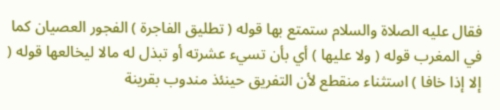فقال عليه الصلاة والسلام ستمتع بها قوله ( تطليق الفاجرة ) الفجور العصيان كما في المغرب قوله ( ولا عليها ) أي بأن تسيء عشرته أو تبذل له مالا ليخالعها قوله ( إلا إذا خافا ) استثناء منقطع لأن التفريق حينئذ مندوب بقرينة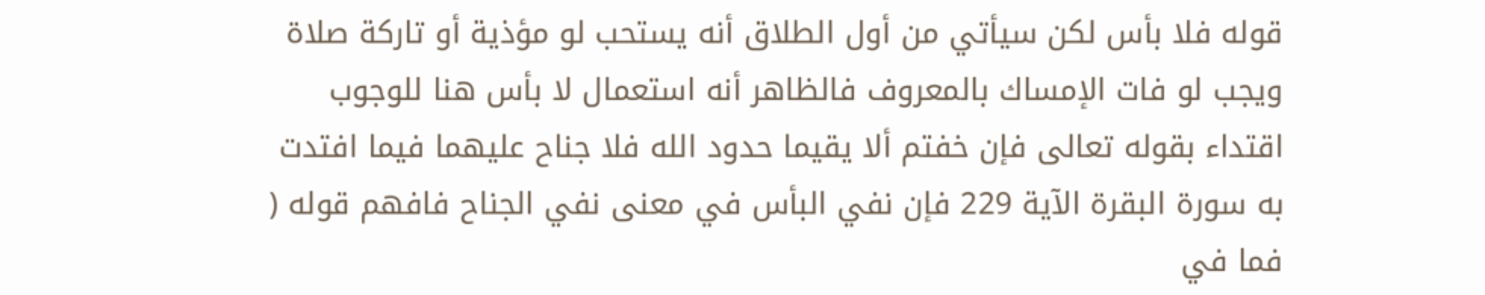قوله فلا بأس لكن سيأتي من أول الطلاق أنه يستحب لو مؤذية أو تاركة صلاة ويجب لو فات الإمساك بالمعروف فالظاهر أنه استعمال لا بأس هنا للوجوب اقتداء بقوله تعالى فإن خفتم ألا يقيما حدود الله فلا جناح عليهما فيما افتدت به سورة البقرة الآية 229 فإن نفي البأس في معنى نفي الجناح فافهم قوله ( فما في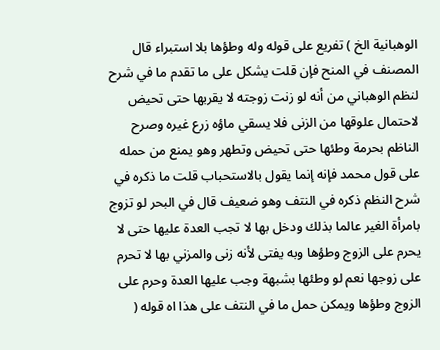الوهبانية الخ ) تفريع على قوله وله وطؤها بلا استبراء قال المصنف في المنح فإن قلت يشكل على ما تقدم ما في شرح لنظم الوهباني من أنه لو زنت زوجته لا يقربها حتى تحيض لاحتمال علوقها من الزنى فلا يسقي ماؤه زرع غيره وصرح الناظم بحرمة وطئها حتى تحيض وتطهر وهو يمنع من حمله على قول محمد فإنه إنما يقول بالاستحباب قلت ما ذكره في شرح النظم ذكره في النتف وهو ضعيف قال في البحر لو تزوج بامرأة الغير عالما بذلك ودخل بها لا تجب العدة عليها حتى لا يحرم على الزوج وطؤها وبه يفتى لأنه زنى والمزني بها لا تحرم على زوجها نعم لو وطئها بشبهة وجب عليها العدة وحرم على الزوج وطؤها ويمكن حمل ما في النتف على هذا اه قوله (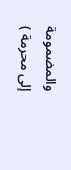والمضمومة إلى محرمة )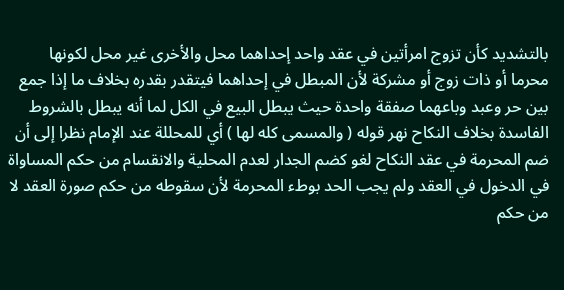بالتشديد كأن تزوج امرأتين في عقد واحد إحداهما محل والأخرى غير محل لكونها محرما أو ذات زوج أو مشركة لأن المبطل في إحداهما فيتقدر بقدره بخلاف ما إذا جمع بين حر وعبد وباعهما صفقة واحدة حيث يبطل البيع في الكل لما أنه يبطل بالشروط الفاسدة بخلاف النكاح نهر قوله ( والمسمى كله لها ) أي للمحللة عند الإمام نظرا إلى أن ضم المحرمة في عقد النكاح لغو كضم الجدار لعدم المحلية والانقسام من حكم المساواة في الدخول في العقد ولم يجب الحد بوطء المحرمة لأن سقوطه من حكم صورة العقد لا من حكم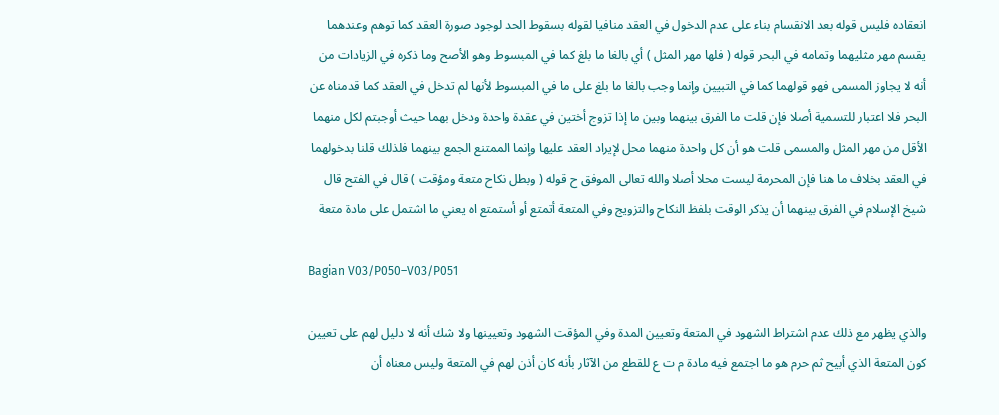انعقاده فليس قوله بعد الانقسام بناء على عدم الدخول في العقد منافيا لقوله بسقوط الحد لوجود صورة العقد كما توهم وعندهما يقسم مهر مثليهما وتمامه في البحر قوله ( فلها مهر المثل ) أي بالغا ما بلغ كما في المبسوط وهو الأصح وما ذكره في الزيادات من أنه لا يجاوز المسمى فهو قولهما كما في التبيين وإنما وجب بالغا ما بلغ على ما في المبسوط لأنها لم تدخل في العقد كما قدمناه عن البحر فلا اعتبار للتسمية أصلا فإن قلت ما الفرق بينهما وبين ما إذا تزوج أختين في عقدة واحدة ودخل بهما حيث أوجبتم لكل منهما الأقل من مهر المثل والمسمى قلت هو أن كل واحدة منهما محل لإيراد العقد عليها وإنما الممتنع الجمع بينهما فلذلك قلنا بدخولهما في العقد بخلاف ما هنا فإن المحرمة ليست محلا أصلا والله تعالى الموفق ح قوله ( وبطل نكاح متعة ومؤقت ) قال في الفتح قال شيخ الإسلام في الفرق بينهما أن يذكر الوقت بلفظ النكاح والتزويج وفي المتعة أتمتع أو أستمتع اه يعني ما اشتمل على مادة متعة

Bagian V03/P050–V03/P051

والذي يظهر مع ذلك عدم اشتراط الشهود في المتعة وتعيين المدة وفي المؤقت الشهود وتعيينها ولا شك أنه لا دليل لهم على تعيين كون المتعة الذي أبيح ثم حرم هو ما اجتمع فيه مادة م ت ع للقطع من الآثار بأنه كان أذن لهم في المتعة وليس معناه أن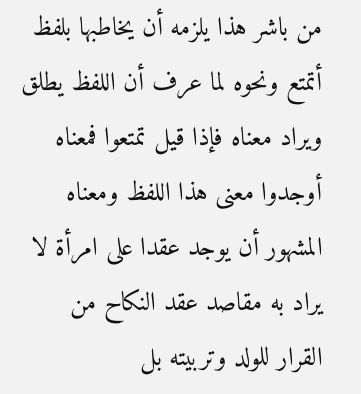من باشر هذا يلزمه أن يخاطبها بلفظ أتمتع ونحوه لما عرف أن اللفظ يطلق ويراد معناه فإذا قيل تمتعوا فمعناه أوجدوا معنى هذا اللفظ ومعناه المشهور أن يوجد عقدا على امرأة لا يراد به مقاصد عقد النكاح من القرار للولد وتربيته بل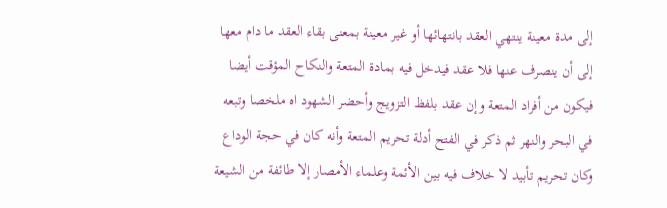إلى مدة معينة ينتهي العقد بانتهائها أو غير معينة بمعنى بقاء العقد ما دام معها إلى أن ينصرف عنها فلا عقد فيدخل فيه بمادة المتعة والنكاح المؤقت أيضا فيكون من أفراد المتعة وإن عقد بلفظ التزويج وأحضر الشهود اه ملخصا وتبعه في البحر والنهر ثم ذكر في الفتح أدلة تحريم المتعة وأنه كان في حجة الوداع وكان تحريم تأبيد لا خلاف فيه بين الأئمة وعلماء الأمصار إلا طائفة من الشيعة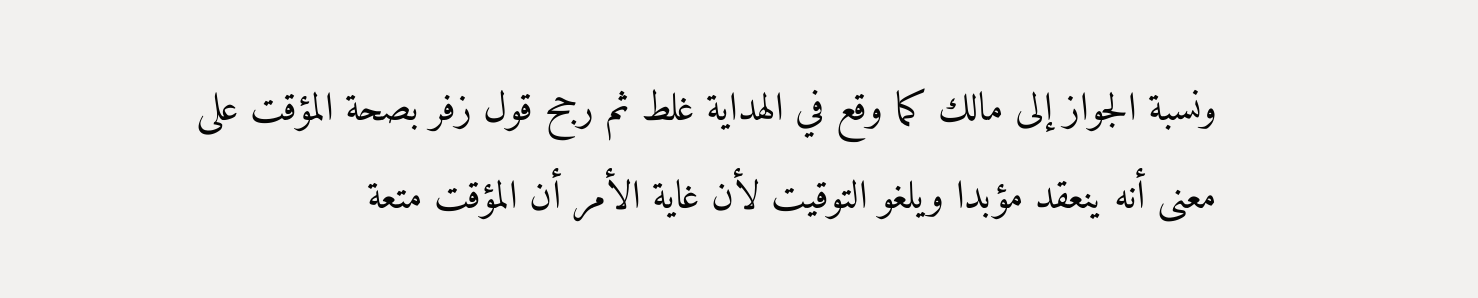ونسبة الجواز إلى مالك كما وقع في الهداية غلط ثم رجح قول زفر بصحة المؤقت على معنى أنه ينعقد مؤبدا ويلغو التوقيت لأن غاية الأمر أن المؤقت متعة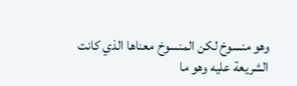وهو منسوخ لكن المنسوخ معناها الذي كانت الشريعة عليه وهو ما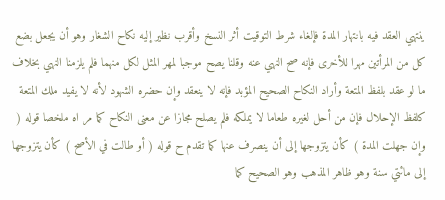ينتهي العقد فيه بانتهار المدة فإلغاء شرط التوقيت أثر النسخ وأقرب نظير إليه نكاح الشغار وهو أن يجعل بضع كل من المرأتين مهرا للأخرى فإنه صح النهي عنه وقلنا يصح موجبا لمهر المثل لكل منهما فلم يلزمنا النهي بخلاف ما لو عقد بلفظ المتعة وأراد النكاح الصحيح المؤبد فإنه لا ينعقد وإن حضره الشهود لأنه لا يفيد ملك المتعة كلفظ الإحلال فإن من أحل لغيره طعاما لا يملكه فلم يصلح مجازا عن معنى النكاح كما مر اه ملخصا قوله ( وإن جهلت المدة ) كأن يتزوجها إلى أن ينصرف عنها كما تقدم ح قوله ( أو طالت في الأصح ) كأن يتزوجها إلى مائتي سنة وهو ظاهر المذهب وهو الصحيح كما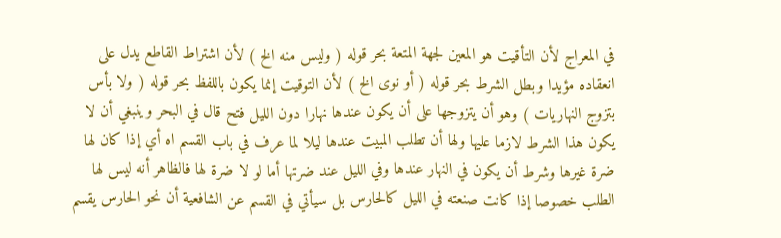في المعراج لأن التأقيت هو المعين لجهة المتعة بحر قوله ( وليس منه الخ ) لأن اشتراط القاطع يدل على انعقاده مؤيدا وبطل الشرط بحر قوله ( أو نوى الخ ) لأن التوقيت إنما يكون باللفظ بحر قوله ( ولا بأس بتزوج النهاريات ) وهو أن يتزوجها على أن يكون عندها نهارا دون الليل فتح قال في البحر وينبغي أن لا يكون هذا الشرط لازما عليها ولها أن تطلب المبيت عندها ليلا لما عرف في باب القسم اه أي إذا كان لها ضرة غيرها وشرط أن يكون في النهار عندها وفي الليل عند ضرتها أما لو لا ضرة لها فالظاهر أنه ليس لها الطلب خصوصا إذا كانت صنعته في الليل كالحارس بل سيأتي في القسم عن الشافعية أن نحو الحارس يقسم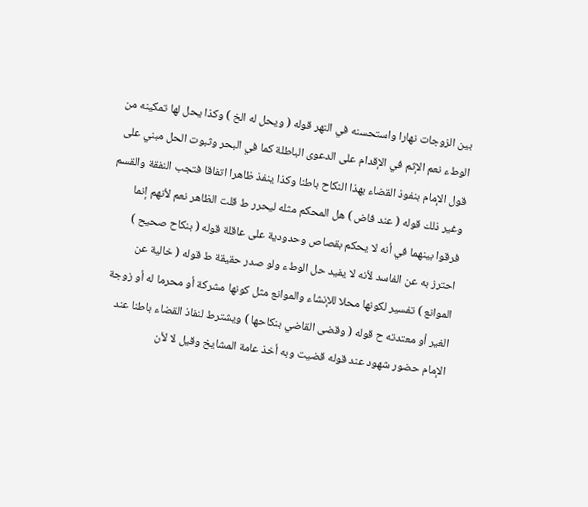بين الزوجات نهارا واستحسنه في النهر قوله ( ويحل له الخ ) وكذا يحل لها تمكينه من الوطء نعم الإثم في الإقدام على الدعوى الباطلة كما في البحر وثبوت الحل مبني على قول الإمام بنفوذ القضاء بهذا النكاح باطنا وكذا ينفذ ظاهرا اتفاقا فتجب النفقة والقسم وغير ذلك قوله ( عند فاض ) هل المحكم مثله ليحرر ط قلت الظاهر نعم لأنهم إنما فرقوا بينهما في أنه لا يحكم بقصاص وحدودية على عاقلة قوله ( بنكاح صحيح ) احترز به عن الفاسد لأنه لا يفيد حل الوطء ولو صدر حقيقة ط قوله ( خالية عن الموانع ) تفسير لكونها محلا للإنشاء والموانع مثل كونها مشركة أو محرما له أو زوجة الغير أو معتدته ح قوله ( وقضى القاضي بنكاحها ) ويشترط لنفاذ القضاء باطنا عند الإمام حضور شهود عند قوله قضيت وبه أخذ عامة المشايخ وقيل لا لأن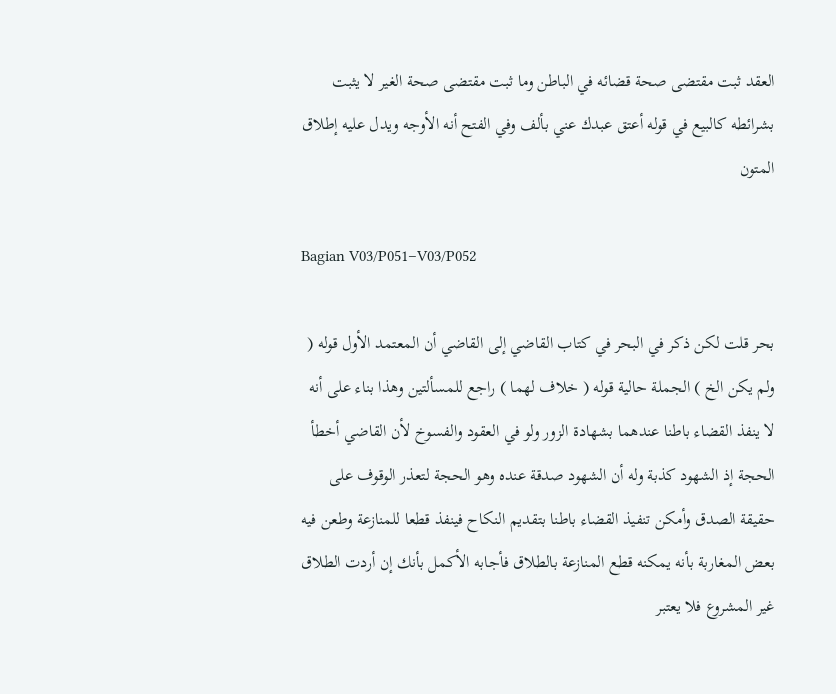العقد ثبت مقتضى صحة قضائه في الباطن وما ثبت مقتضى صحة الغير لا يثبت بشرائطه كالبيع في قوله أعتق عبدك عني بألف وفي الفتح أنه الأوجه ويدل عليه إطلاق المتون

Bagian V03/P051–V03/P052

بحر قلت لكن ذكر في البحر في كتاب القاضي إلى القاضي أن المعتمد الأول قوله ( ولم يكن الخ ) الجملة حالية قوله ( خلاف لهما ) راجع للمسألتين وهذا بناء على أنه لا ينفذ القضاء باطنا عندهما بشهادة الزور ولو في العقود والفسوخ لأن القاضي أخطأ الحجة إذ الشهود كذبة وله أن الشهود صدقة عنده وهو الحجة لتعذر الوقوف على حقيقة الصدق وأمكن تنفيذ القضاء باطنا بتقديم النكاح فينفذ قطعا للمنازعة وطعن فيه بعض المغاربة بأنه يمكنه قطع المنازعة بالطلاق فأجابه الأكمل بأنك إن أردت الطلاق غير المشروع فلا يعتبر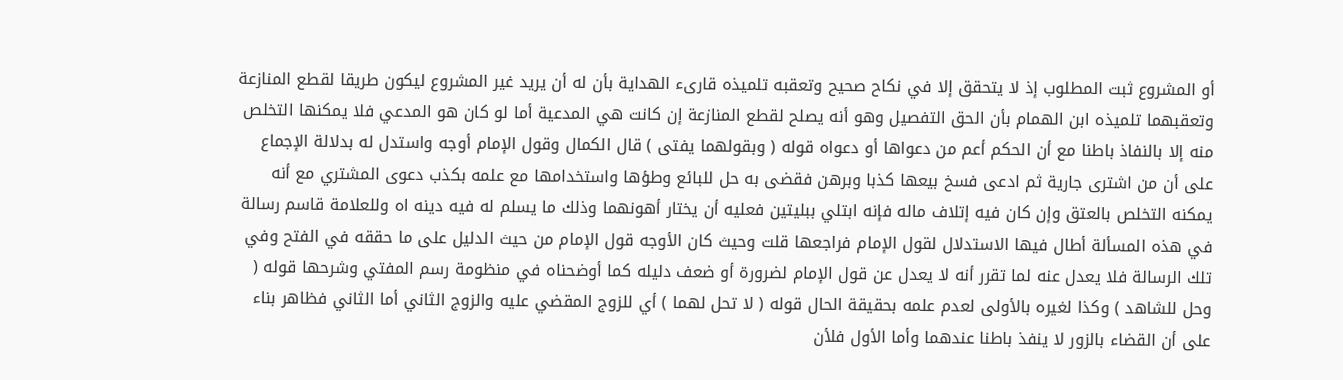أو المشروع ثبت المطلوب إذ لا يتحقق إلا في نكاح صحيح وتعقبه تلميذه قارىء الهداية بأن له أن يريد غير المشروع ليكون طريقا لقطع المنازعة وتعقبهما تلميذه ابن الهمام بأن الحق التفصيل وهو أنه يصلح لقطع المنازعة إن كانت هي المدعية أما لو كان هو المدعي فلا يمكنها التخلص منه إلا بالنفاذ باطنا مع أن الحكم أعم من دعواها أو دعواه قوله ( وبقولهما يفتى ) قال الكمال وقول الإمام أوجه واستدل له بدلالة الإجماع على أن من اشترى جارية ثم ادعى فسخ بيعها كذبا وبرهن فقضى به حل للبائع وطؤها واستخدامها مع علمه بكذب دعوى المشتري مع أنه يمكنه التخلص بالعتق وإن كان فيه إتلاف ماله فإنه ابتلي ببليتين فعليه أن يختار أهونهما وذلك ما يسلم له فيه دينه اه وللعلامة قاسم رسالة في هذه المسألة أطال فيها الاستدلال لقول الإمام فراجعها قلت وحيث كان الأوجه قول الإمام من حيث الدليل على ما حققه في الفتح وفي تلك الرسالة فلا يعدل عنه لما تقرر أنه لا يعدل عن قول الإمام لضرورة أو ضعف دليله كما أوضحناه في منظومة رسم المفتي وشرحها قوله ( وحل للشاهد ) وكذا لغيره بالأولى لعدم علمه بحقيقة الحال قوله ( لا تحل لهما ) أي للزوج المقضي عليه والزوج الثاني أما الثاني فظاهر بناء على أن القضاء بالزور لا ينفذ باطنا عندهما وأما الأول فلأن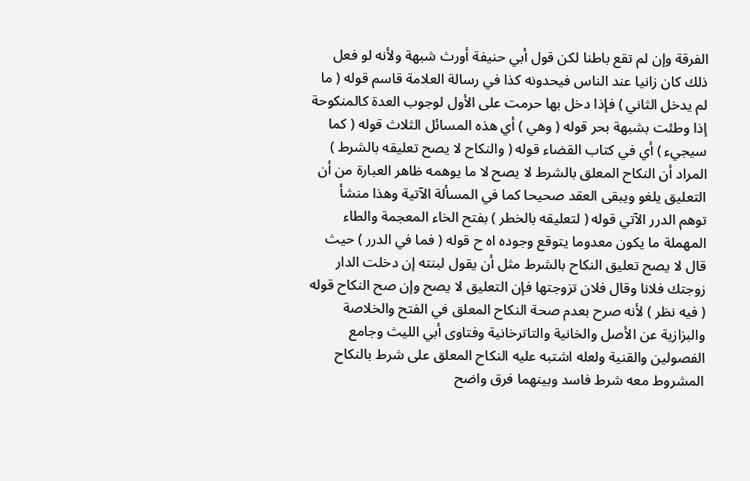الفرقة وإن لم تقع باطنا لكن قول أبي حنيفة أورث شبهة ولأنه لو فعل ذلك كان زانيا عند الناس فيحدونه كذا في رسالة العلامة قاسم قوله ( ما لم يدخل الثاني ) فإذا دخل بها حرمت على الأول لوجوب العدة كالمنكوحة إذا وطئت بشبهة بحر قوله ( وهي ) أي هذه المسائل الثلاث قوله ( كما سيجيء ) أي في كتاب القضاء قوله ( والنكاح لا يصح تعليقه بالشرط ) المراد أن النكاح المعلق بالشرط لا يصح لا ما يوهمه ظاهر العبارة من أن التعليق يلغو ويبقى العقد صحيحا كما في المسألة الآتية وهذا منشأ توهم الدرر الآتي قوله ( لتعليقه بالخطر ) بفتح الخاء المعجمة والطاء المهملة ما يكون معدوما يتوقع وجوده اه ح قوله ( فما في الدرر ) حيث قال لا يصح تعليق النكاح بالشرط مثل أن يقول لبنته إن دخلت الدار زوجتك فلانا وقال فلان تزوجتها فإن التعليق لا يصح وإن صح النكاح قوله ( فيه نظر ) لأنه صرح بعدم صحة النكاح المعلق في الفتح والخلاصة والبزازية عن الأصل والخانية والتاترخانية وفتاوى أبي الليث وجامع الفصولين والقنية ولعله اشتبه عليه النكاح المعلق على شرط بالنكاح المشروط معه شرط فاسد وبينهما فرق واضح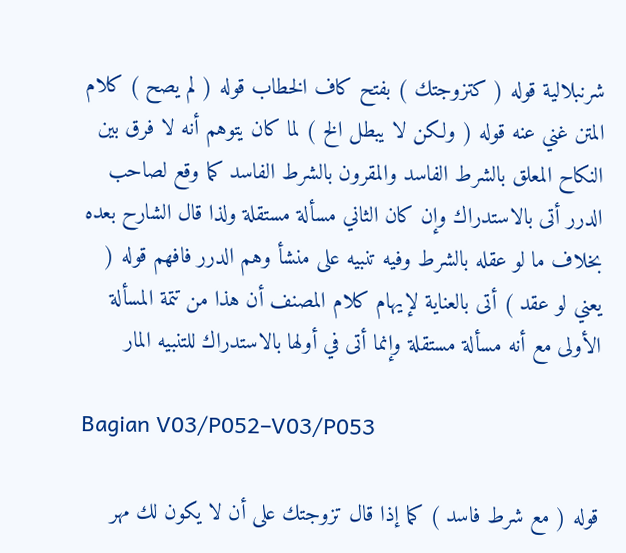شرنبلالية قوله ( كتزوجتك ) بفتح كاف الخطاب قوله ( لم يصح ) كلام المتن غني عنه قوله ( ولكن لا يبطل الخ ) لما كان يتوهم أنه لا فرق بين النكاح المعلق بالشرط الفاسد والمقرون بالشرط الفاسد كما وقع لصاحب الدرر أتى بالاستدراك وإن كان الثاني مسألة مستقلة ولذا قال الشارح بعده بخلاف ما لو عقله بالشرط وفيه تنبيه على منشأ وهم الدرر فافهم قوله ( يعني لو عقد ) أتى بالعناية لإيهام كلام المصنف أن هذا من تتمة المسألة الأولى مع أنه مسألة مستقلة وإنما أتى في أولها بالاستدراك للتنبيه المار

Bagian V03/P052–V03/P053

قوله ( مع شرط فاسد ) كما إذا قال تزوجتك على أن لا يكون لك مهر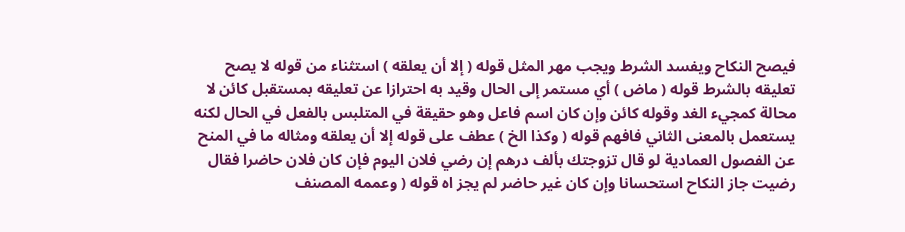فيصح النكاح ويفسد الشرط ويجب مهر المثل قوله ( إلا أن يعلقه ) استثناء من قوله لا يصح تعليقه بالشرط قوله ( ماض ) أي مستمر إلى الحال وقيد به احترازا عن تعليقه بمستقبل كائن لا محالة كمجيء الغد وقوله كائن وإن كان اسم فاعل وهو حقيقة في المتلبس بالفعل في الحال لكنه يستعمل بالمعنى الثاني فافهم قوله ( وكذا الخ ) عطف على قوله إلا أن يعلقه ومثاله ما في المنح عن الفصول العمادية لو قال تزوجتك بألف درهم إن رضي فلان اليوم فإن كان فلان حاضرا فقال رضيت جاز النكاح استحسانا وإن كان غير حاضر لم يجز اه قوله ( وعممه المصنف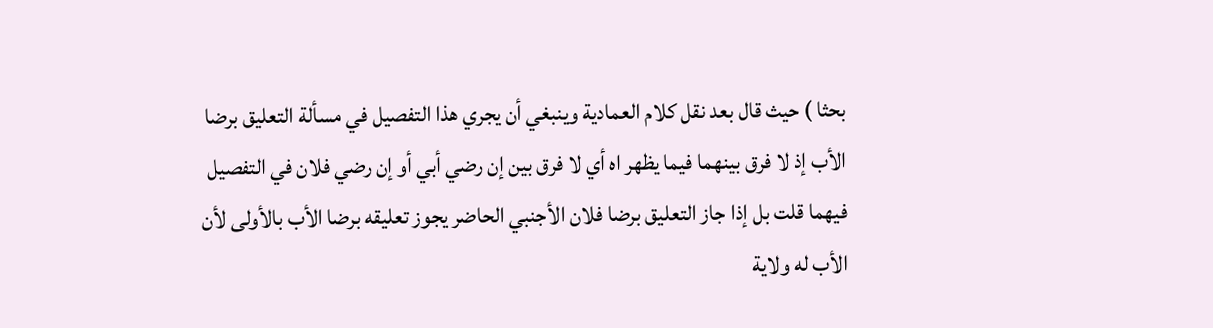بحثا ) حيث قال بعد نقل كلام العمادية وينبغي أن يجري هذا التفصيل في مسألة التعليق برضا الأب إذ لا فرق بينهما فيما يظهر اه أي لا فرق بين إن رضي أبي أو إن رضي فلان في التفصيل فيهما قلت بل إذا جاز التعليق برضا فلان الأجنبي الحاضر يجوز تعليقه برضا الأب بالأولى لأن الأب له ولاية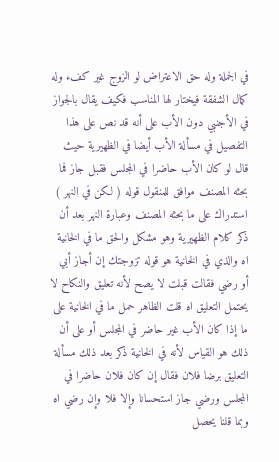في الجملة وله حق الاعتراض لو الزوج غير كفء وله كمال الشفقة فيختار لها المناسب فكيف يقال بالجواز في الأجنبي دون الأب على أنه قد نص على هذا التفصيل في مسألة الأب أيضا في الظهيرية حيث قال لو كان الأب حاضرا في المجلس فقبل جاز فما بحثه المصنف موافق للمنقول قوله ( لكن في النهر ) استدراك على ما بحثه المصنف وعبارة النهر بعد أن ذكر كلام الظهيرية وهو مشكل والحق ما في الخانية اه والذي في الخانية هو قوله تزوجتك إن أجاز أبي أو رضي فقالت قبلت لا يصح لأنه تعليق والنكاح لا يحتمل التعليق اه قلت الظاهر حمل ما في الخانية على ما إذا كان الأب غير حاضر في المجلس أو على أن ذلك هو القياس لأنه في الخانية ذكر بعد ذلك مسألة التعليق برضا فلان فقال إن كان فلان حاضرا في المجلس ورضي جاز استحسانا وإلا فلا وإن رضي اه وبما قلنا يحصل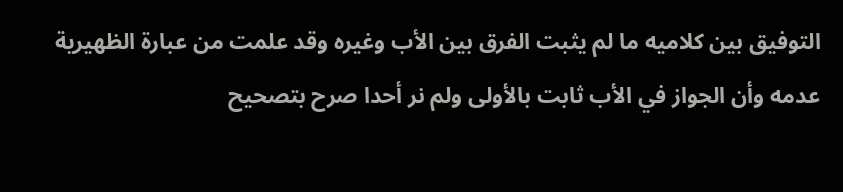التوفيق بين كلاميه ما لم يثبت الفرق بين الأب وغيره وقد علمت من عبارة الظهيرية عدمه وأن الجواز في الأب ثابت بالأولى ولم نر أحدا صرح بتصحيح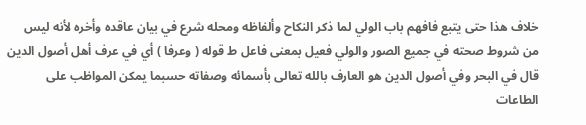خلاف هذا حتى يتبع فافهم باب الولي لما ذكر النكاح وألفاظه ومحله شرع في بيان عاقده وأخره لأنه ليس من شروط صحته في جميع الصور والولي فعيل بمعنى فاعل ط قوله ( وعرفا ) أي في عرف أهل أصول الدين قال في البحر وفي أصول الدين هو العارف بالله تعالى بأسمائه وصفاته حسبما يمكن المواظب على الطاعات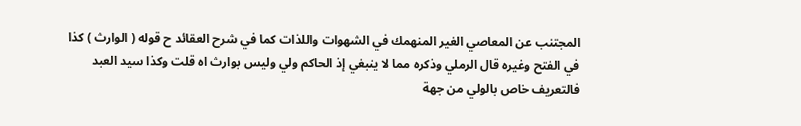المجتنب عن المعاصي الغير المنهمك في الشهوات واللذات كما في شرح العقائد ح قوله ( الوارث ) كذا في الفتح وغيره قال الرملي وذكره مما لا ينبغي إذ الحاكم ولي وليس بوارث اه قلت وكذا سيد العبد فالتعريف خاص بالولي من جهة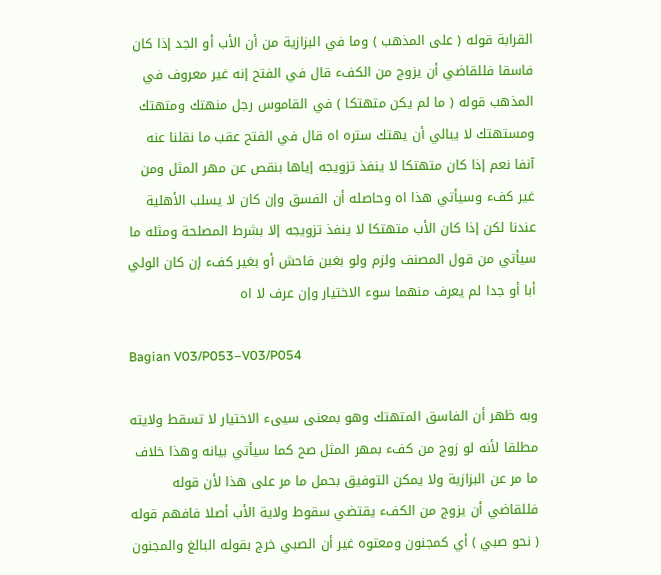القرابة قوله ( على المذهب ) وما في البزازية من أن الأب أو الجد إذا كان فاسقا فللقاضي أن يزوج من الكفء قال في الفتح إنه غير معروف في المذهب قوله ( ما لم يكن متهتكا ) في القاموس رجل منهتك ومتهتك ومستهتك لا يبالي أن يهتك ستره اه قال في الفتح عقب ما نقلنا عنه آنفا نعم إذا كان متهتكا لا ينفذ تزويجه إياها بنقص عن مهر المثل ومن غير كفء وسيأتي هذا اه وحاصله أن الفسق وإن كان لا يسلب الأهلية عندنا لكن إذا كان الأب متهتكا لا ينفذ تزويجه إلا بشرط المصلحة ومثله ما سيأتي من قول المصنف ولزم ولو بغبن فاحش أو بغير كفء إن كان الولي أبا أو جدا لم يعرف منهما سوء الاختيار وإن عرف لا اه

Bagian V03/P053–V03/P054

وبه ظهر أن الفاسق المتهتك وهو بمعنى سيىء الاختيار لا تسقط ولايته مطلقا لأنه لو زوج من كفء بمهر المثل صح كما سيأتي بيانه وهذا خلاف ما مر عن البزازية ولا يمكن التوفيق بحمل ما مر على هذا لأن قوله فللقاضي أن يزوج من الكفء يقتضي سقوط ولاية الأب أصلا فافهم قوله ( نحو صبي ) أي كمجنون ومعتوه غير أن الصبي خرج بقوله البالغ والمجنون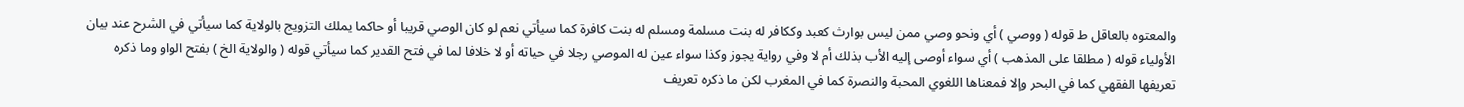والمعتوه بالعاقل ط قوله ( ووصي ) أي ونحو وصي ممن ليس بوارث كعبد وككافر له بنت مسلمة ومسلم له بنت كافرة كما سيأتي نعم لو كان الوصي قريبا أو حاكما يملك التزويج بالولاية كما سيأتي في الشرح عند بيان الأولياء قوله ( مطلقا على المذهب ) أي سواء أوصى إليه الأب بذلك أم لا وفي رواية يجوز وكذا سواء عين له الموصي رجلا في حياته أو لا خلافا لما في فتح القدير كما سيأتي قوله ( والولاية الخ ) بفتح الواو وما ذكره تعريفها الفقهي كما في البحر وإلا فمعناها اللغوي المحبة والنصرة كما في المغرب لكن ما ذكره تعريف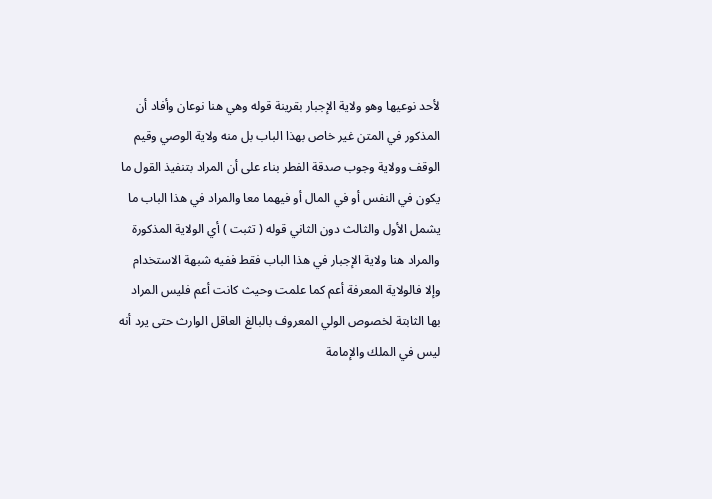لأحد نوعيها وهو ولاية الإجبار بقرينة قوله وهي هنا نوعان وأفاد أن المذكور في المتن غير خاص بهذا الباب بل منه ولاية الوصي وقيم الوقف وولاية وجوب صدقة الفطر بناء على أن المراد بتنفيذ القول ما يكون في النفس أو في المال أو فيهما معا والمراد في هذا الباب ما يشمل الأول والثالث دون الثاني قوله ( تثبت ) أي الولاية المذكورة والمراد هنا ولاية الإجبار في هذا الباب فقط ففيه شبهة الاستخدام وإلا فالولاية المعرفة أعم كما علمت وحيث كانت أعم فليس المراد بها الثابتة لخصوص الولي المعروف بالبالغ العاقل الوارث حتى يرد أنه ليس في الملك والإمامة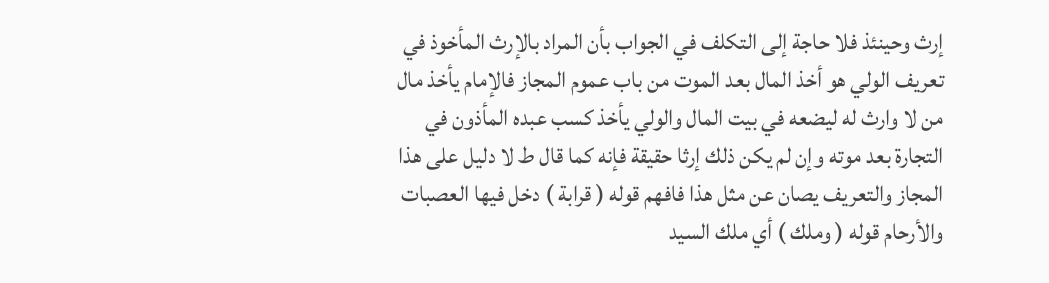إرث وحينئذ فلا حاجة إلى التكلف في الجواب بأن المراد بالإرث المأخوذ في تعريف الولي هو أخذ المال بعد الموت من باب عموم المجاز فالإمام يأخذ مال من لا وارث له ليضعه في بيت المال والولي يأخذ كسب عبده المأذون في التجارة بعد موته وإن لم يكن ذلك إرثا حقيقة فإنه كما قال ط لا دليل على هذا المجاز والتعريف يصان عن مثل هذا فافهم قوله ( قرابة ) دخل فيها العصبات والأرحام قوله ( وملك ) أي ملك السيد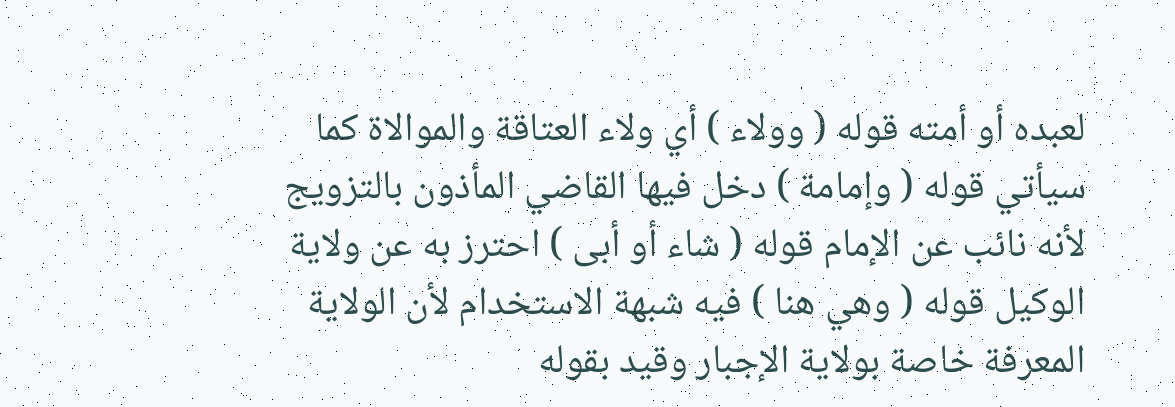لعبده أو أمته قوله ( وولاء ) أي ولاء العتاقة والموالاة كما سيأتي قوله ( وإمامة ) دخل فيها القاضي المأذون بالتزويج لأنه نائب عن الإمام قوله ( شاء أو أبى ) احترز به عن ولاية الوكيل قوله ( وهي هنا ) فيه شبهة الاستخدام لأن الولاية المعرفة خاصة بولاية الإجبار وقيد بقوله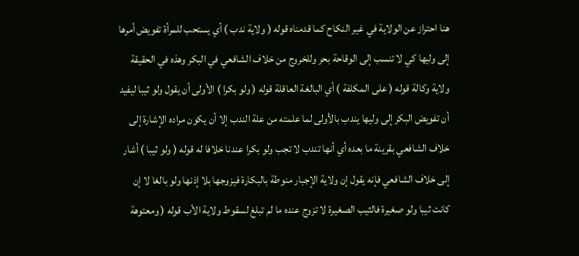هنا احتراز عن الولاية في غير النكاح كما قدمناه قوله ( ولاية ندب ) أي يستحب للمرأة تفويض أمرها إلى وليها كي لا تنسب إلى الوقاحة بحر وللخروج من خلاف الشافعي في البكر وهذه في الحقيقة ولاية وكالة قوله ( على المكلفة ) أي البالغة العاقلة قوله ( ولو بكرا ) الأولى أن يقول ولو ثيبا ليفيد أن تفويض البكر إلى وليها يندب بالأولى لما علمته من علة الندب إلا أن يكون مراده الإشارة إلى خلاف الشافعي بقرينة ما بعده أي أنها تندب لا تجب ولو بكرا عندنا خلافا له قوله ( ولو ثيبا ) أشار إلى خلاف الشافعي فإنه يقول إن ولاية الإجبار منوطة بالبكارة فيزوجها بلا إذنها ولو بالغا لا إن كانت ثيبا ولو صغيرة فالثيب الصغيرة لا تزوج عنده ما لم تبلغ لسقوط ولاية الأب قوله ( ومعتوهة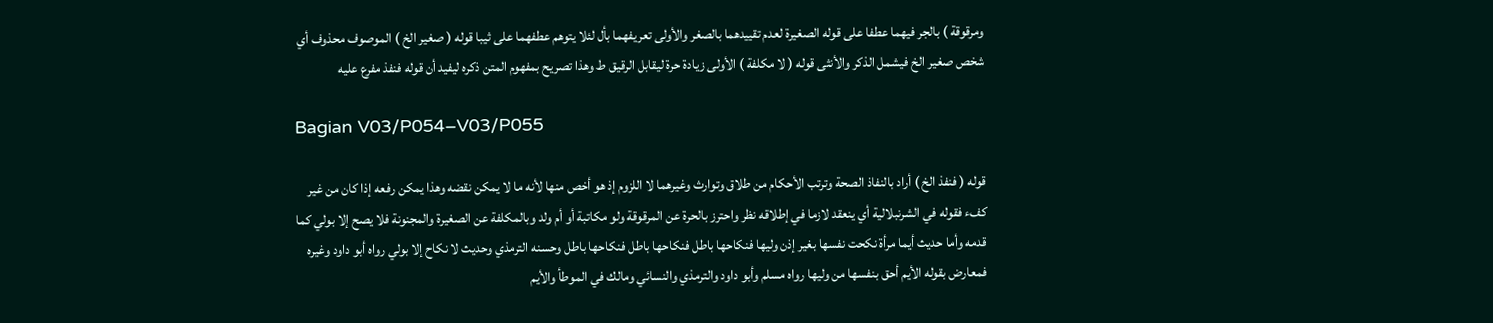ومرقوقة ) بالجر فيهما عطفا على قوله الصغيرة لعدم تقييدهما بالصغر والأولى تعريفهما بأل لئلا يتوهم عطفهما على ثيبا قوله ( صغير الخ ) الموصوف محذوف أي شخص صغير الخ فيشمل الذكر والأنثى قوله ( لا مكلفة ) الأولى زيادة حرة ليقابل الرقيق ط وهذا تصريح بمفهوم المتن ذكره ليفيد أن قوله فنفذ مفرع عليه

Bagian V03/P054–V03/P055

قوله ( فنفذ الخ ) أراد بالنفاذ الصحة وترتب الأحكام من طلاق وتوارث وغيرهما لا اللزوم إذ هو أخص منها لأنه ما لا يمكن نقضه وهذا يمكن رفعه إذا كان من غير كفء فقوله في الشرنبلالية أي ينعقد لازما في إطلاقه نظر واحترز بالحرة عن المرقوقة ولو مكاتبة أو أم ولد وبالمكلفة عن الصغيرة والمجنونة فلا يصح إلا بولي كما قدمه وأما حديث أيما مرأة نكحت نفسها بغير إذن وليها فنكاحها باطل فنكاحها باطل فنكاحها باطل وحسنه الترمذي وحديث لا نكاح إلا بولي رواه أبو داود وغيره فمعارض بقوله الأيم أحق بنفسها من وليها رواه مسلم وأبو داود والترمذي والنسائي ومالك في الموطأ والأيم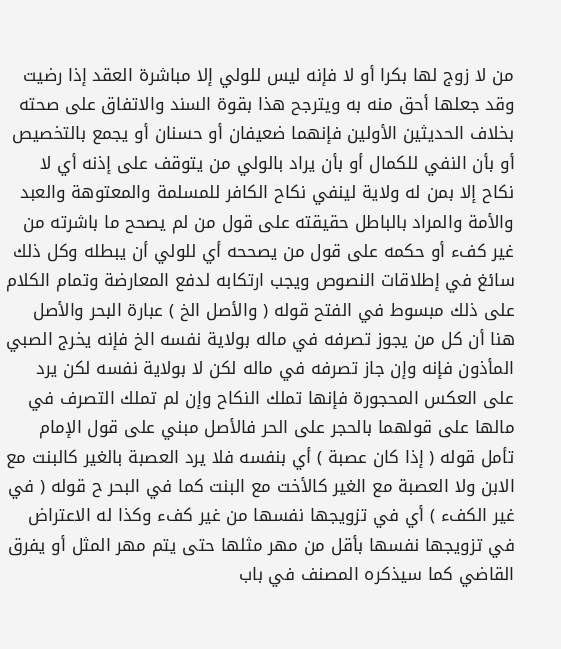من لا زوج لها بكرا أو لا فإنه ليس للولي إلا مباشرة العقد إذا رضيت وقد جعلها أحق منه به ويترجح هذا بقوة السند والاتفاق على صحته بخلاف الحديثين الأولين فإنهما ضعيفان أو حسنان أو يجمع بالتخصيص أو بأن النفي للكمال أو بأن يراد بالولي من يتوقف على إذنه أي لا نكاح إلا بمن له ولاية لينفي نكاح الكافر للمسلمة والمعتوهة والعبد والأمة والمراد بالباطل حقيقته على قول من لم يصحح ما باشرته من غير كفء أو حكمه على قول من يصححه أي للولي أن يبطله وكل ذلك سائغ في إطلاقات النصوص ويجب ارتكابه لدفع المعارضة وتمام الكلام على ذلك مبسوط في الفتح قوله ( والأصل الخ ) عبارة البحر والأصل هنا أن كل من يجوز تصرفه في ماله بولاية نفسه الخ فإنه يخرج الصبي المأذون فإنه وإن جاز تصرفه في ماله لكن لا بولاية نفسه لكن يرد على العكس المحجورة فإنها تملك النكاح وإن لم تملك التصرف في مالها على قولهما بالحجر على الحر فالأصل مبني على قول الإمام تأمل قوله ( إذا كان عصبة ) أي بنفسه فلا يرد العصبة بالغير كالبنت مع الابن ولا العصبة مع الغير كالأخت مع البنت كما في البحر ح قوله ( في غير الكفء ) أي في تزويجها نفسها من غير كفء وكذا له الاعتراض في تزويجها نفسها بأقل من مهر مثلها حتى يتم مهر المثل أو يفرق القاضي كما سيذكره المصنف في باب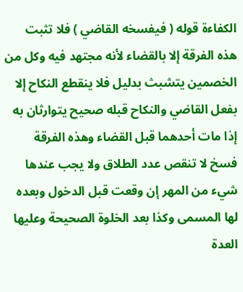الكفاءة قوله ( فيفسخه القاضي ) فلا تثبت هذه الفرقة إلا بالقضاء لأنه مجتهد فيه وكل من الخصمين يتشبث بدليل فلا ينقطع النكاح إلا بفعل القاضي والنكاح قبله صحيح يتوارثان به إذا مات أحدهما قبل القضاء وهذه الفرقة فسخ لا تنقص عدد الطلاق ولا يجب عندها شيء من المهر إن وقعت قبل الدخول وبعده لها المسمى وكذا بعد الخلوة الصحيحة وعليها العدة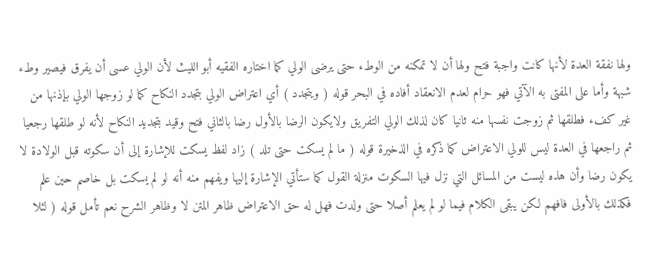ولها نفقة العدة لأنها كانت واجبة فتح ولها أن لا تمكنه من الوطء حتى يرضى الولي كما اختاره الفقيه أبو الليث لأن الولي عسى أن يفرق فيصير وطء شبهة وأما على المفتى به الآتي فهو حرام لعدم الانعقاد أفاده في البحر قوله ( ويتجدد ) أي اعتراض الولي بتجدد النكاح كما لو زوجها الولي بإذنها من غير كفء فطلقها ثم زوجت نفسها منه ثانيا كان لذلك الولي التفريق ولايكون الرضا بالأول رضا بالثاني فتح وقيد بتجديد النكاح لأنه لو طلقها رجعيا ثم راجعها في العدة ليس للولي الاعتراض كما ذكره في الذخيرة قوله ( ما لم يسكت حتى تلد ) زاد لفظ يسكت للإشارة إلى أن سكوته قبل الولادة لا يكون رضا وأن هذه ليست من المسائل التي نزل فيها السكوت منزلة القول كما ستأتي الإشارة إليها ويفهم منه أنه لو لم يسكت بل خاصم حين علم فكذلك بالأولى فافهم لكن يبقى الكلام فيما لو لم يعلم أصلا حتى ولدت فهل له حق الاعتراض ظاهر المتن لا وظاهر الشرح نعم تأمل قوله ( لئلا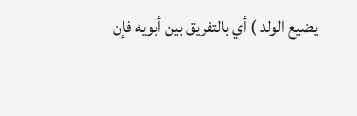يضيع الولد ) أي بالتفريق بين أبويه فإن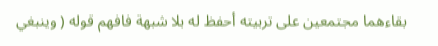بقاءهما مجتمعين على تربيته أحفظ له بلا شبهة فافهم قوله ( وينبغي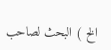الخ ) البحث لصاحب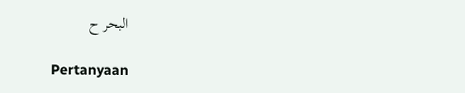البحر ح

Pertanyaan